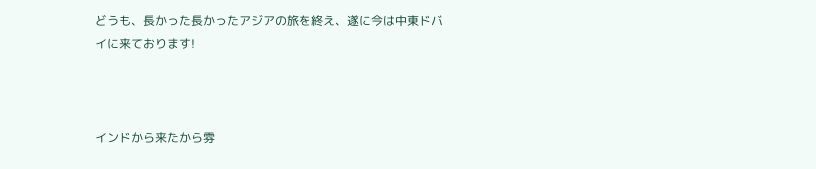どうも、長かった長かったアジアの旅を終え、遂に今は中東ドバイに来ております!



インドから来たから雰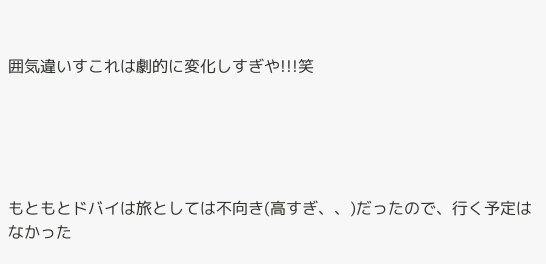囲気違いすこれは劇的に変化しすぎや!!!笑





もともとドバイは旅としては不向き(高すぎ、、)だったので、行く予定はなかった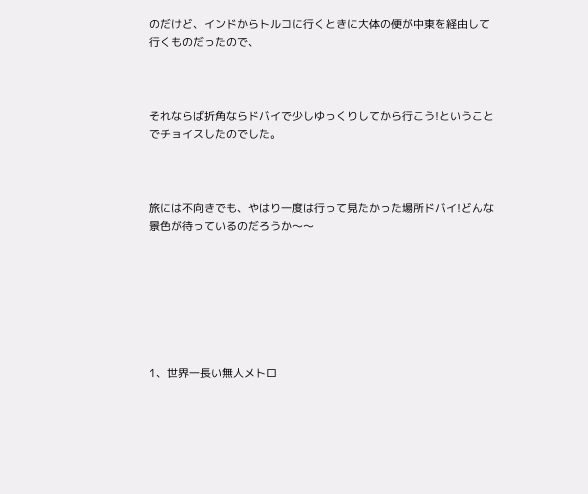のだけど、インドからトルコに行くときに大体の便が中東を経由して行くものだったので、



それならば折角ならドバイで少しゆっくりしてから行こう!ということでチョイスしたのでした。



旅には不向きでも、やはり一度は行って見たかった場所ドバイ!どんな景色が待っているのだろうか〜〜







1、世界一長い無人メトロ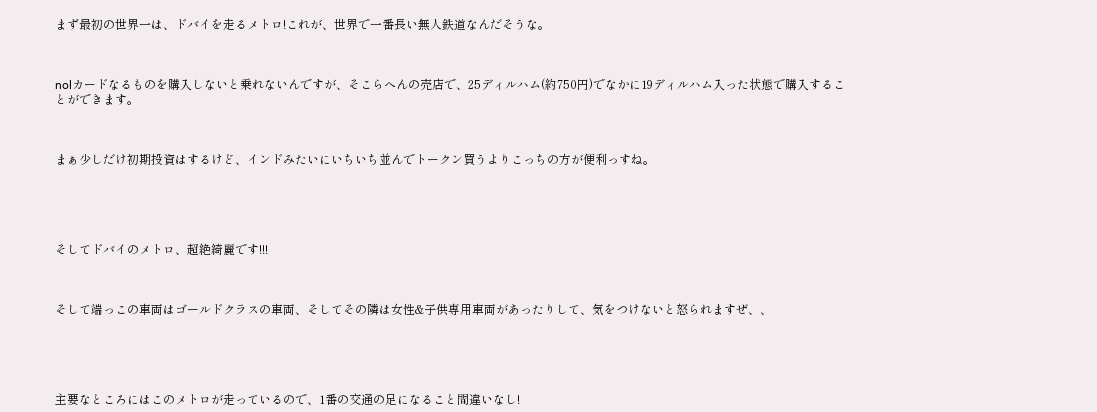まず最初の世界一は、ドバイを走るメトロ!これが、世界で一番長い無人鉄道なんだそうな。



nolカードなるものを購入しないと乗れないんですが、そこらへんの売店で、25ディルハム(約750円)でなかに19ディルハム入った状態で購入することができます。



まぁ少しだけ初期投資はするけど、インドみたいにいちいち並んでトークン買うよりこっちの方が便利っすね。





そしてドバイのメトロ、超絶綺麗です!!!



そして端っこの車両はゴールドクラスの車両、そしてその隣は女性&子供専用車両があったりして、気をつけないと怒られますぜ、、





主要なところにはこのメトロが走っているので、1番の交通の足になること間違いなし!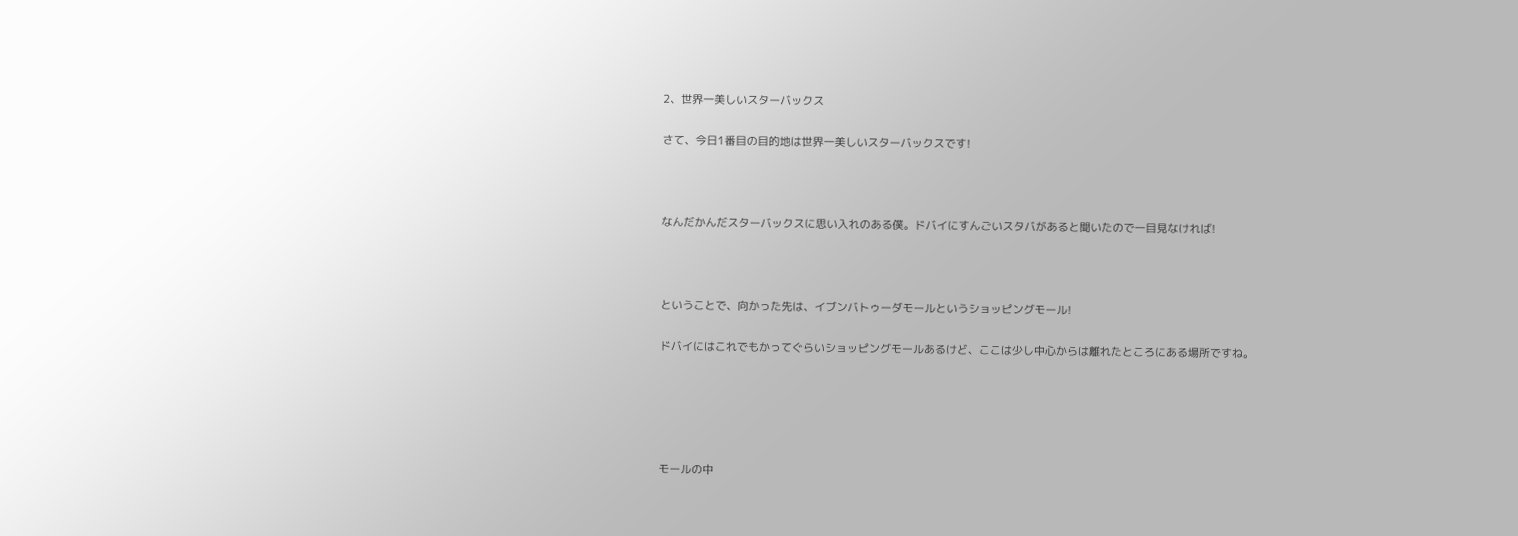2、世界一美しいスターバックス

さて、今日1番目の目的地は世界一美しいスターバックスです!



なんだかんだスターバックスに思い入れのある僕。ドバイにすんごいスタバがあると聞いたので一目見なければ!



ということで、向かった先は、イブンバトゥーダモールというショッピングモール!

ドバイにはこれでもかってぐらいショッピングモールあるけど、ここは少し中心からは離れたところにある場所ですね。





モールの中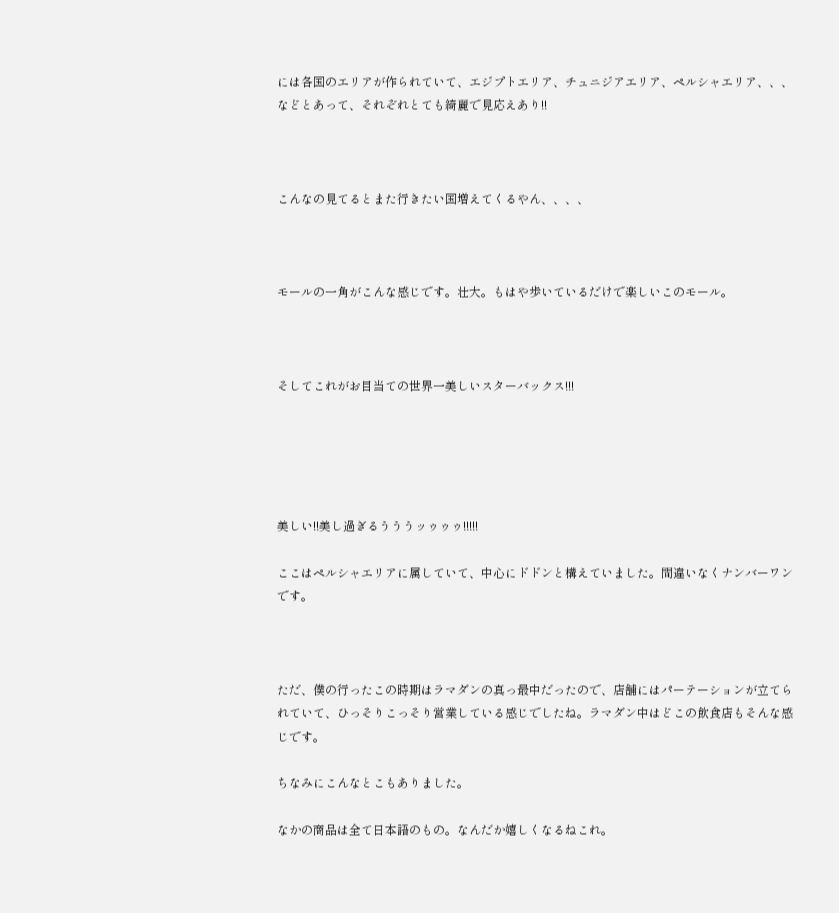には各国のエリアが作られていて、エジプトエリア、チュニジアエリア、ペルシャエリア、、、などとあって、それぞれとても綺麗で見応えあり!!



こんなの見てるとまた行きたい国増えてくるやん、、、、



モールの一角がこんな感じです。壮大。もはや歩いているだけで楽しいこのモール。



そしてこれがお目当ての世界一美しいスターバックス!!!





美しい!!美し過ぎるうううッゥゥゥ!!!!!

ここはペルシャエリアに属していて、中心にドドンと構えていました。間違いなくナンバーワンです。



ただ、僕の行ったこの時期はラマダンの真っ最中だったので、店舗にはパーテーションが立てられていて、ひっそりこっそり営業している感じでしたね。ラマダン中はどこの飲食店もそんな感じです。

ちなみにこんなとこもありました。

なかの商品は全て日本語のもの。なんだか嬉しくなるねこれ。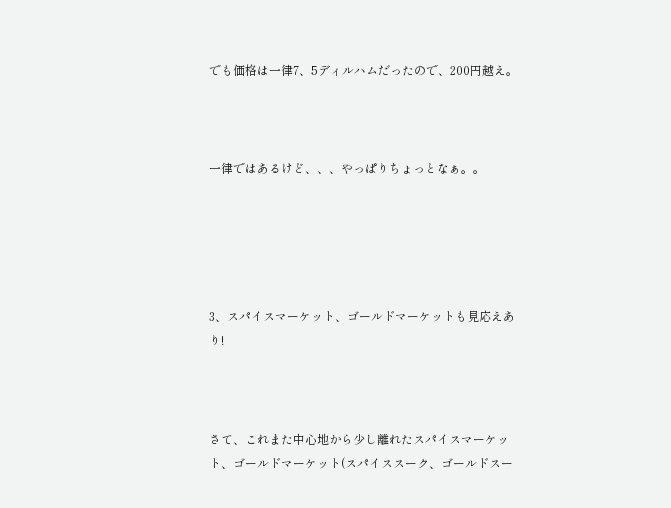でも価格は一律7、5ディルハムだったので、200円越え。



一律ではあるけど、、、やっぱりちょっとなぁ。。





3、スパイスマーケット、ゴールドマーケットも見応えあり!



さて、これまた中心地から少し離れたスパイスマーケット、ゴールドマーケット(スパイススーク、ゴールドスー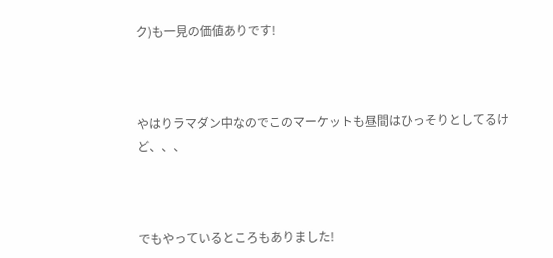ク)も一見の価値ありです!



やはりラマダン中なのでこのマーケットも昼間はひっそりとしてるけど、、、



でもやっているところもありました!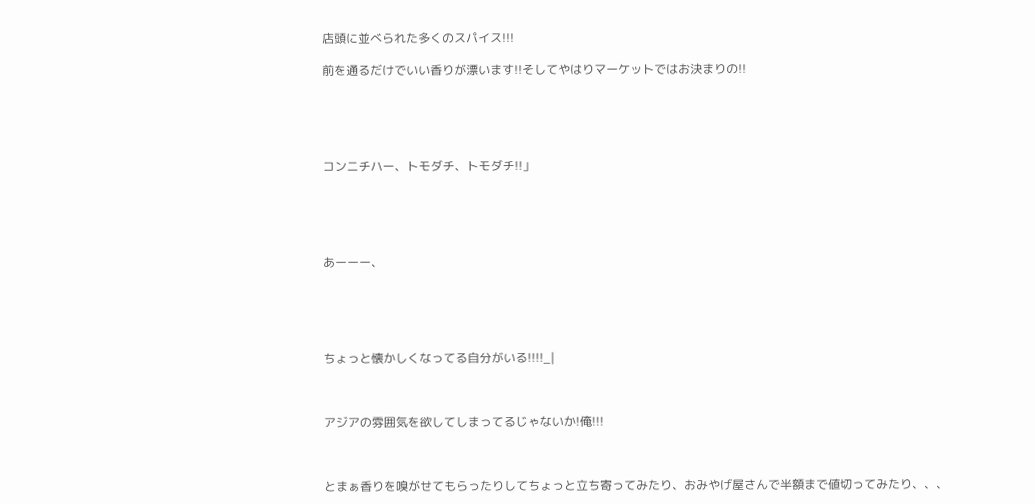店頭に並べられた多くのスパイス!!!

前を通るだけでいい香りが漂います!!そしてやはりマーケットではお決まりの!!





コンニチハー、トモダチ、トモダチ!!」





あーーー、





ちょっと懐かしくなってる自分がいる!!!!_|



アジアの雰囲気を欲してしまってるじゃないか!俺!!!



とまぁ香りを嗅がせてもらったりしてちょっと立ち寄ってみたり、おみやげ屋さんで半額まで値切ってみたり、、、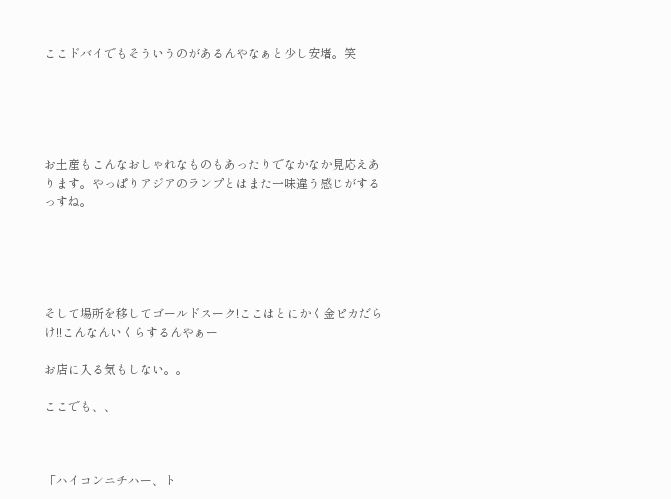ここドバイでもそういうのがあるんやなぁと少し安堵。笑





お土産もこんなおしゃれなものもあったりでなかなか見応えあります。やっぱりアジアのランプとはまた一味違う感じがするっすね。





そして場所を移してゴールドスーク!ここはとにかく金ピカだらけ!!こんなんいくらするんやぁー

お店に入る気もしない。。

ここでも、、



「ハイコンニチハー、ト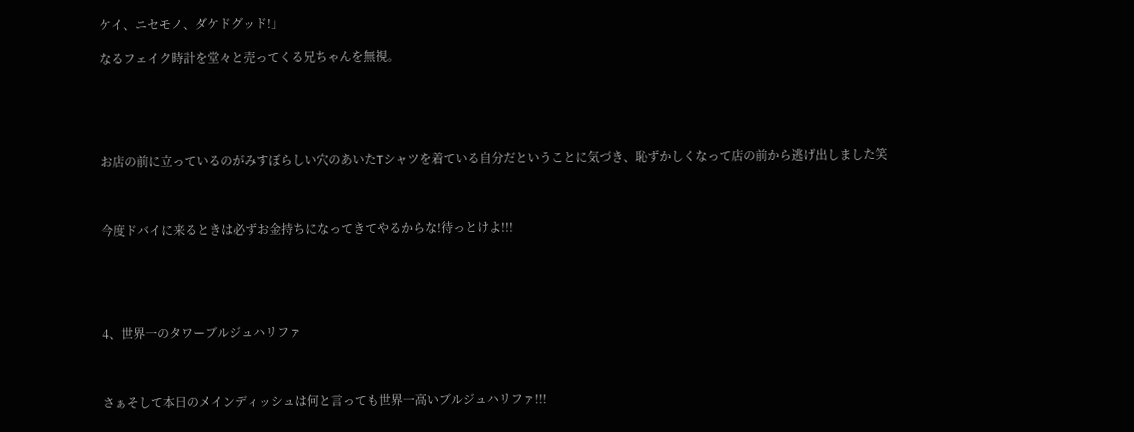ケイ、ニセモノ、ダケドグッド!」

なるフェイク時計を堂々と売ってくる兄ちゃんを無視。





お店の前に立っているのがみすぼらしい穴のあいたTシャツを着ている自分だということに気づき、恥ずかしくなって店の前から逃げ出しました笑



今度ドバイに来るときは必ずお金持ちになってきてやるからな!待っとけよ!!!





4、世界一のタワーブルジュハリファ



さぁそして本日のメインディッシュは何と言っても世界一高いブルジュハリファ!!!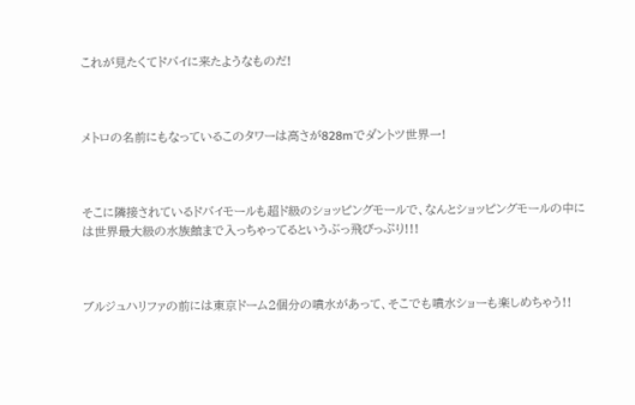これが見たくてドバイに来たようなものだ!



メトロの名前にもなっているこのタワーは高さが828mでダントツ世界一!



そこに隣接されているドバイモールも超ド級のショッピングモールで、なんとショッピングモールの中には世界最大級の水族館まで入っちゃってるというぶっ飛びっぷり!!!



ブルジュハリファの前には東京ドーム2個分の噴水があって、そこでも噴水ショーも楽しめちゃう!!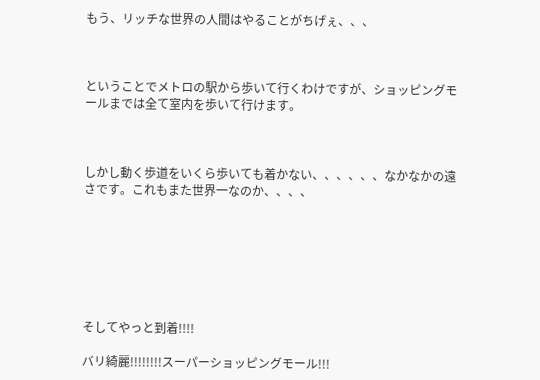もう、リッチな世界の人間はやることがちげぇ、、、



ということでメトロの駅から歩いて行くわけですが、ショッピングモールまでは全て室内を歩いて行けます。



しかし動く歩道をいくら歩いても着かない、、、、、、なかなかの遠さです。これもまた世界一なのか、、、、







そしてやっと到着!!!!

バリ綺麗!!!!!!!!スーパーショッピングモール!!!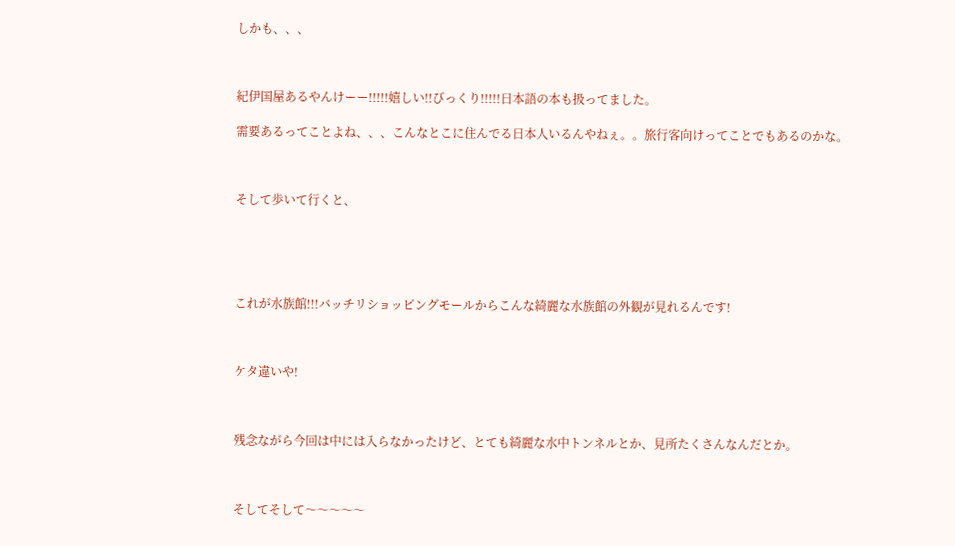しかも、、、



紀伊国屋あるやんけーー!!!!!嬉しい!!びっくり!!!!!日本語の本も扱ってました。

需要あるってことよね、、、こんなとこに住んでる日本人いるんやねぇ。。旅行客向けってことでもあるのかな。



そして歩いて行くと、





これが水族館!!!バッチリショッピングモールからこんな綺麗な水族館の外観が見れるんです!



ケタ違いや!



残念ながら今回は中には入らなかったけど、とても綺麗な水中トンネルとか、見所たくさんなんだとか。



そしてそして〜〜〜〜〜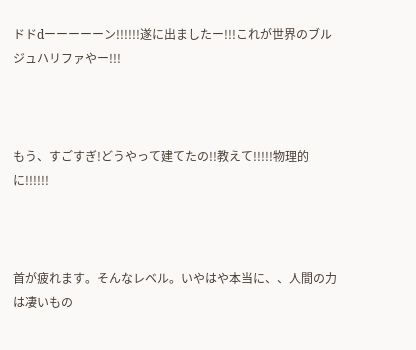ドドdーーーーーン!!!!!!遂に出ましたー!!!これが世界のブルジュハリファやー!!!



もう、すごすぎ!どうやって建てたの!!教えて!!!!!物理的に!!!!!!



首が疲れます。そんなレベル。いやはや本当に、、人間の力は凄いもの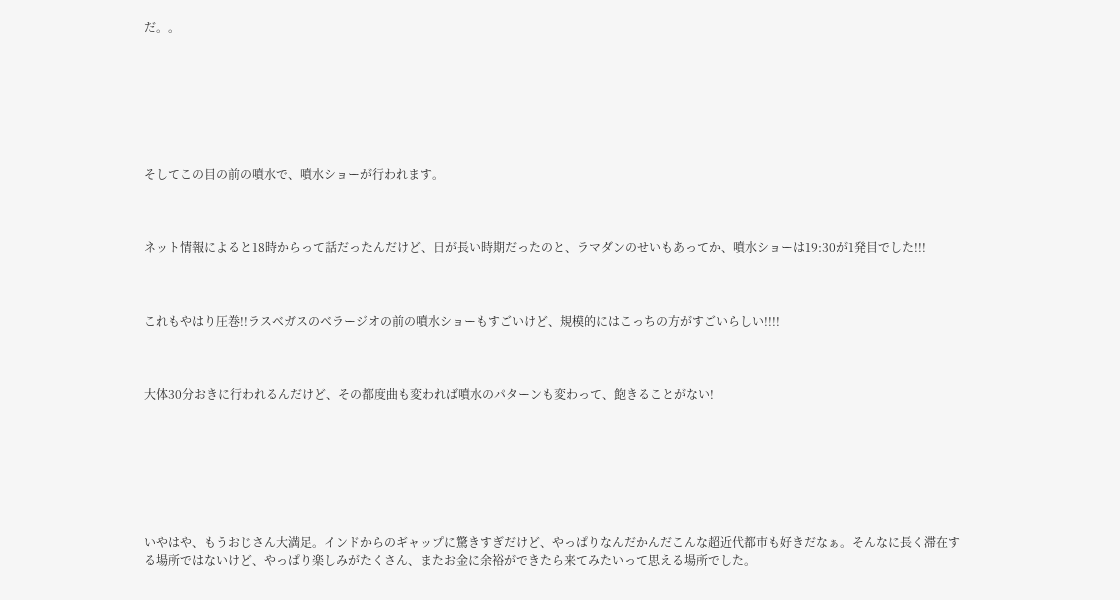だ。。







そしてこの目の前の噴水で、噴水ショーが行われます。



ネット情報によると18時からって話だったんだけど、日が長い時期だったのと、ラマダンのせいもあってか、噴水ショーは19:30が1発目でした!!!



これもやはり圧巻!!ラスベガスのベラージオの前の噴水ショーもすごいけど、規模的にはこっちの方がすごいらしい!!!!



大体30分おきに行われるんだけど、その都度曲も変われば噴水のパターンも変わって、飽きることがない!







いやはや、もうおじさん大満足。インドからのギャップに驚きすぎだけど、やっぱりなんだかんだこんな超近代都市も好きだなぁ。そんなに長く滞在する場所ではないけど、やっぱり楽しみがたくさん、またお金に余裕ができたら来てみたいって思える場所でした。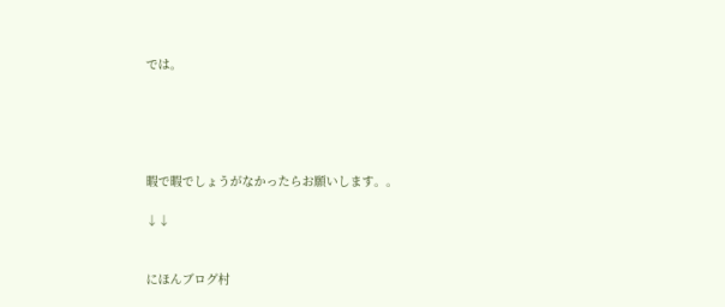では。





暇で暇でしょうがなかったらお願いします。。

↓↓


にほんブログ村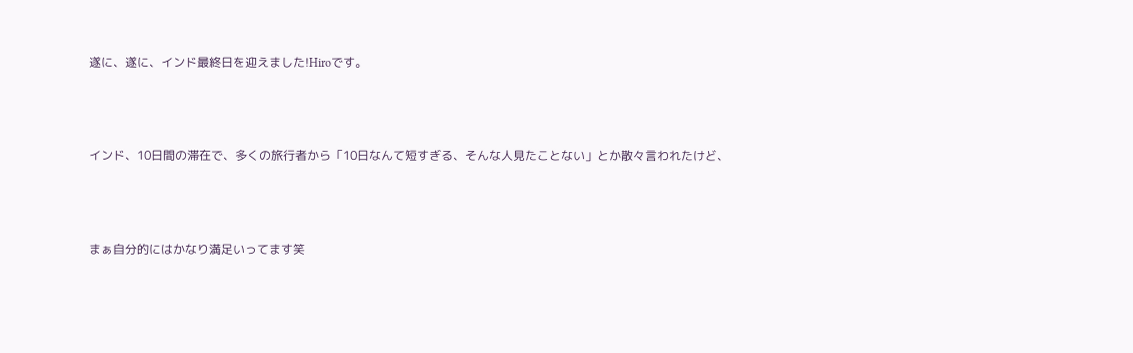遂に、遂に、インド最終日を迎えました!Hiroです。



インド、10日間の滞在で、多くの旅行者から「10日なんて短すぎる、そんな人見たことない」とか散々言われたけど、



まぁ自分的にはかなり満足いってます笑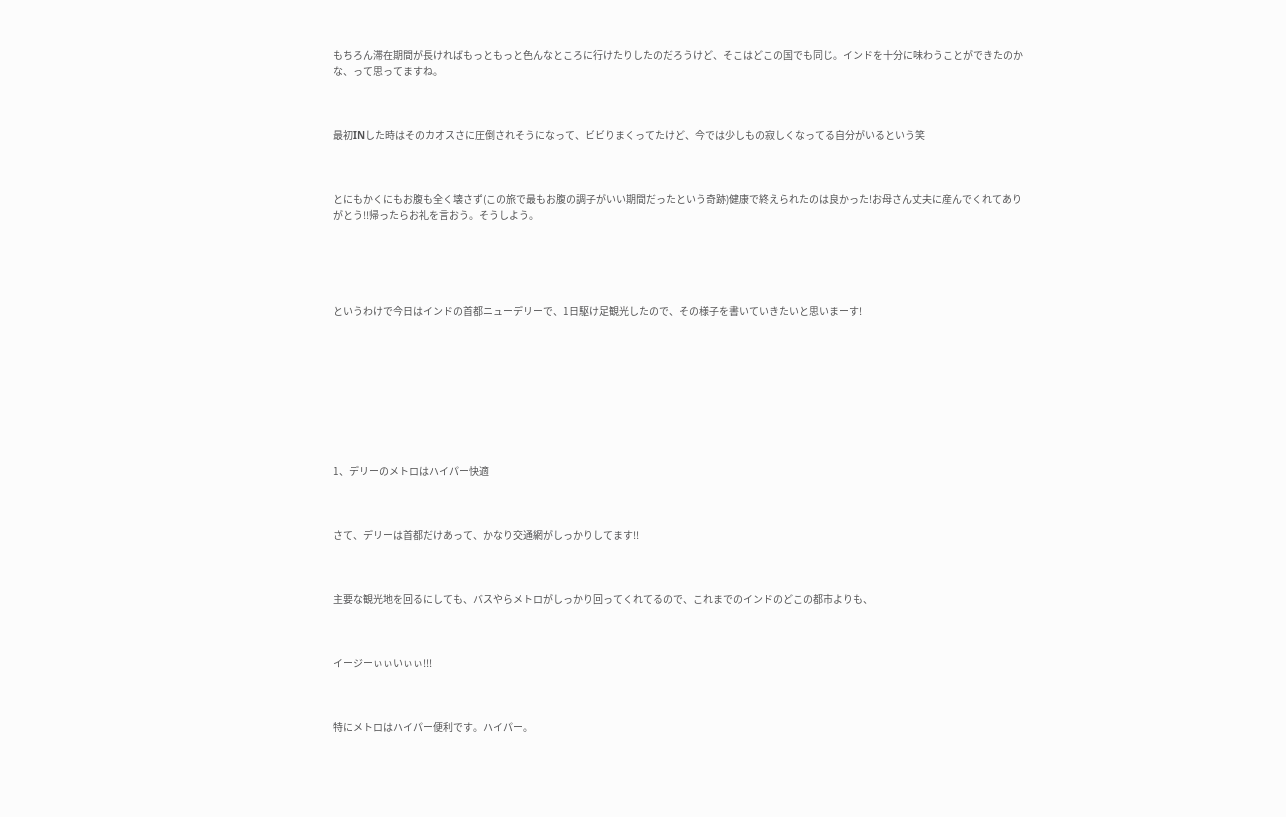もちろん滞在期間が長ければもっともっと色んなところに行けたりしたのだろうけど、そこはどこの国でも同じ。インドを十分に味わうことができたのかな、って思ってますね。



最初INした時はそのカオスさに圧倒されそうになって、ビビりまくってたけど、今では少しもの寂しくなってる自分がいるという笑



とにもかくにもお腹も全く壊さず(この旅で最もお腹の調子がいい期間だったという奇跡)健康で終えられたのは良かった!お母さん丈夫に産んでくれてありがとう!!帰ったらお礼を言おう。そうしよう。





というわけで今日はインドの首都ニューデリーで、1日駆け足観光したので、その様子を書いていきたいと思いまーす!









1、デリーのメトロはハイパー快適



さて、デリーは首都だけあって、かなり交通網がしっかりしてます!!



主要な観光地を回るにしても、バスやらメトロがしっかり回ってくれてるので、これまでのインドのどこの都市よりも、



イージーぃぃいぃぃ!!!



特にメトロはハイパー便利です。ハイパー。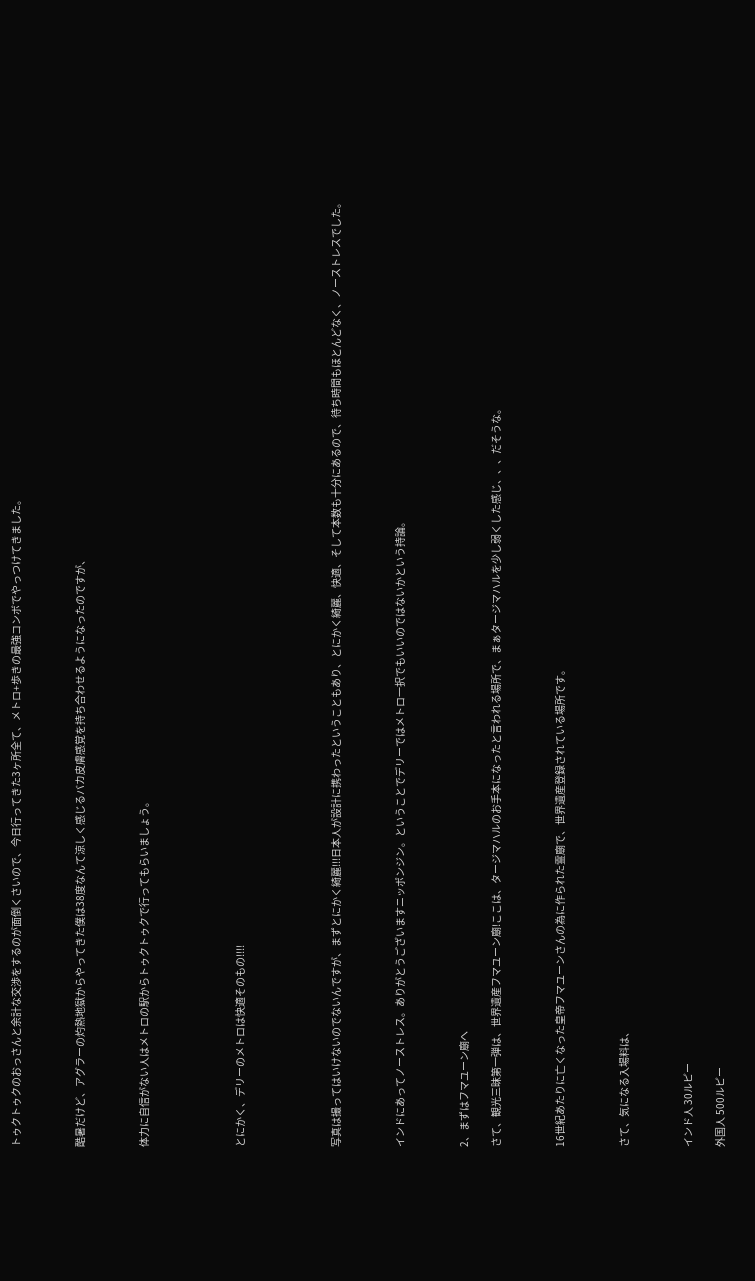トゥクトゥクのおっさんと余計な交渉をするのが面倒くさいので、今日行ってきた3ヶ所全て、メトロ+歩きの最強コンボでやっつけてきました。



酷暑だけど、アグラーの灼熱地獄からやってきた僕は38度なんて涼しく感じるバカ皮膚感覚を持ち合わせるようになったのですが、



体力に自信がない人はメトロの駅からトゥクトゥクで行ってもらいましょう。





とにかく、デリーのメトロは快適そのもの!!!!





写真は撮ってはいけないのでないんですが、まずとにかく綺麗!!!日本人が設計に携わったということもあり、とにかく綺麗、快適、そして本数も十分にあるので、待ち時間もほとんどなく、ノーストレスでした。



インドにあってノーストレス。ありがとうございますニッポンジン。ということでデリーではメトロ一択でもいいのではないかという持論。



2、まずはフマユーン廟へ

さて、観光三昧第一弾は、世界遺産フマユーン廟!ここは、タージマハルのお手本になったと言われる場所で、まぁタージマハルを少し弱くした感じ、、、だそうな。



16世紀あたりに亡くなった皇帝フマユーンさんの為に作られた霊廟で、世界遺産登録されている場所です。



さて、気になる入場料は、



インド人 30ルピー

外国人 500ルピー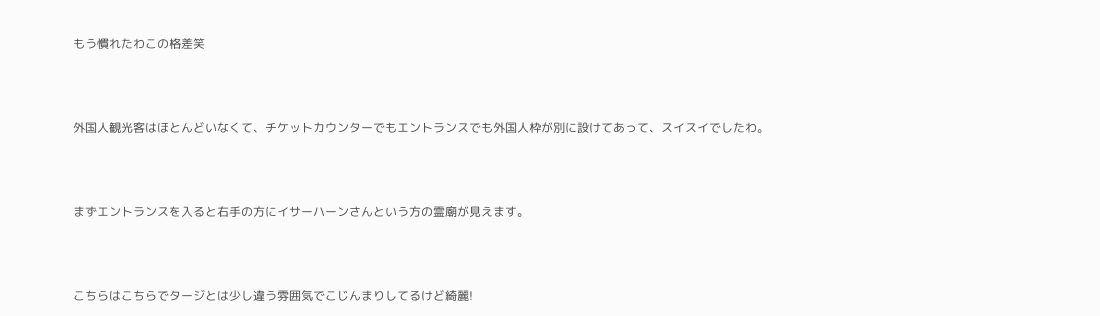もう慣れたわこの格差笑



外国人観光客はほとんどいなくて、チケットカウンターでもエントランスでも外国人枠が別に設けてあって、スイスイでしたわ。



まずエントランスを入ると右手の方にイサーハーンさんという方の霊廟が見えます。



こちらはこちらでタージとは少し違う雰囲気でこじんまりしてるけど綺麗!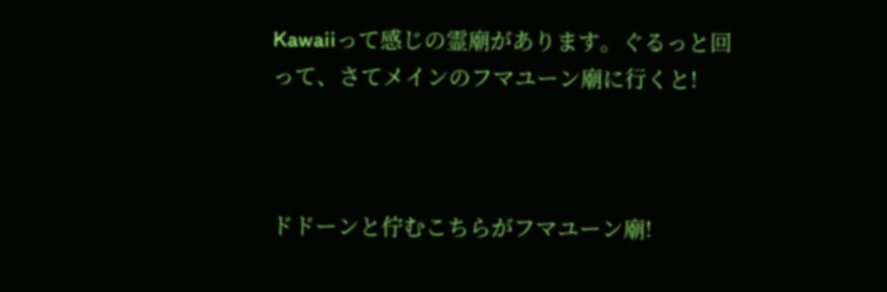Kawaiiって感じの霊廟があります。ぐるっと回って、さてメインのフマユーン廟に行くと!



ドドーンと佇むこちらがフマユーン廟!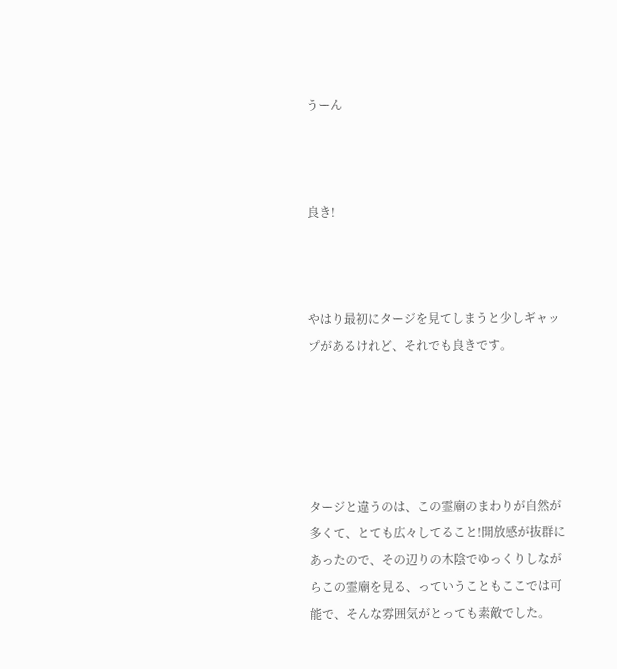うーん



良き!



やはり最初にタージを見てしまうと少しギャップがあるけれど、それでも良きです。





タージと違うのは、この霊廟のまわりが自然が多くて、とても広々してること!開放感が抜群にあったので、その辺りの木陰でゆっくりしながらこの霊廟を見る、っていうこともここでは可能で、そんな雰囲気がとっても素敵でした。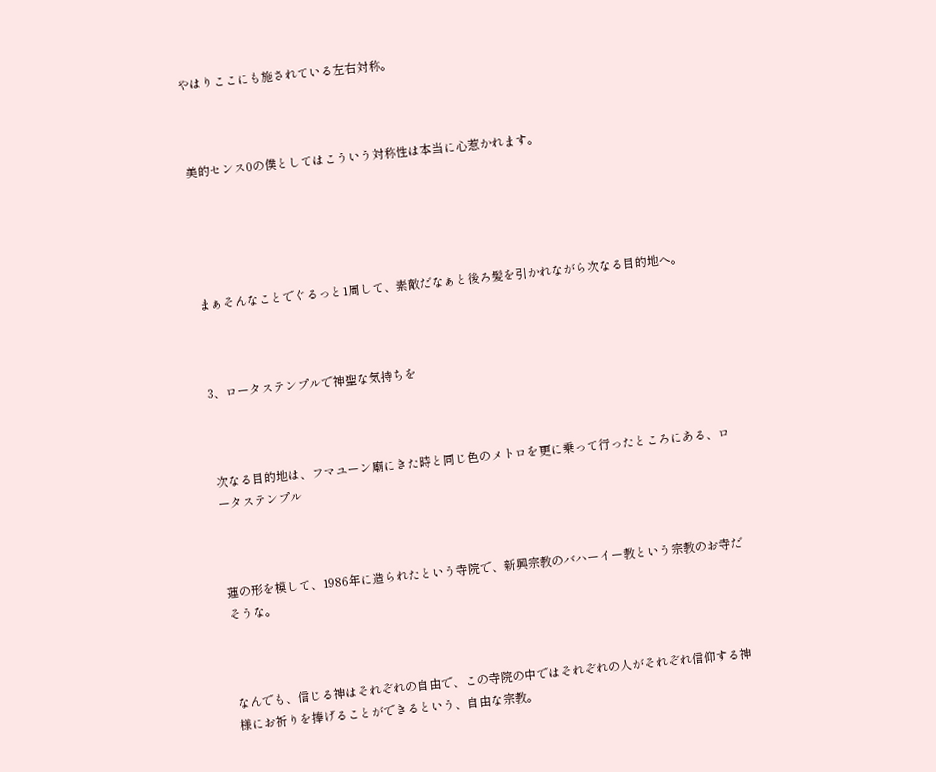やはりここにも施されている左右対称。



美的センス0の僕としてはこういう対称性は本当に心惹かれます。





まぁそんなことでぐるっと1周して、素敵だなぁと後ろ髪を引かれながら次なる目的地へ。



3、ロータステンプルで神聖な気持ちを



次なる目的地は、フマユーン廟にきた時と同じ色のメトロを更に乗って行ったところにある、ロータステンプル



蓮の形を模して、1986年に造られたという寺院で、新興宗教のバハーイー教という宗教のお寺だそうな。



なんでも、信じる神はそれぞれの自由で、この寺院の中ではそれぞれの人がそれぞれ信仰する神様にお祈りを捧げることができるという、自由な宗教。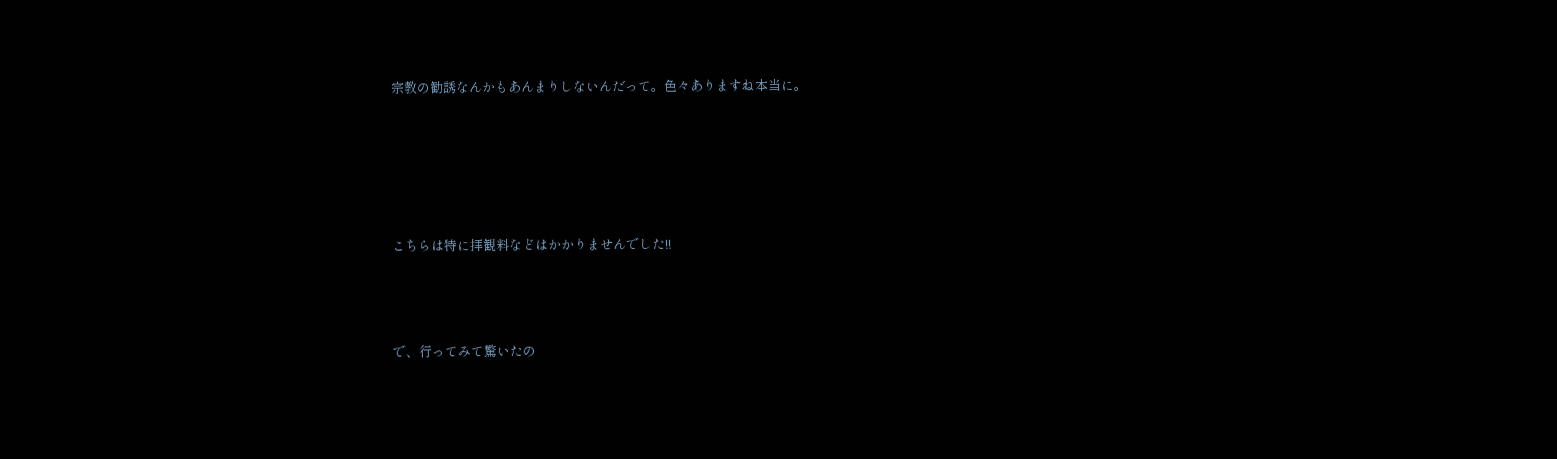宗教の勧誘なんかもあんまりしないんだって。色々ありますね本当に。





こちらは特に拝観料などはかかりませんでした!!



で、行ってみて驚いたの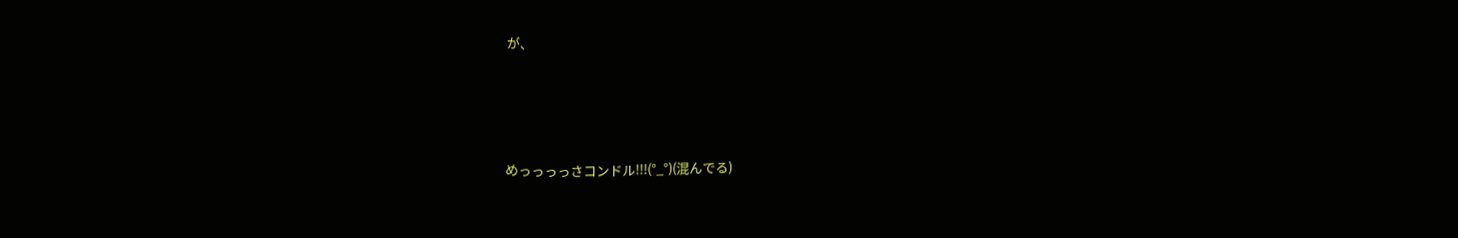が、





めっっっっさコンドル!!!(°_°)(混んでる)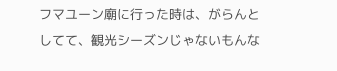フマユーン廟に行った時は、がらんとしてて、観光シーズンじゃないもんな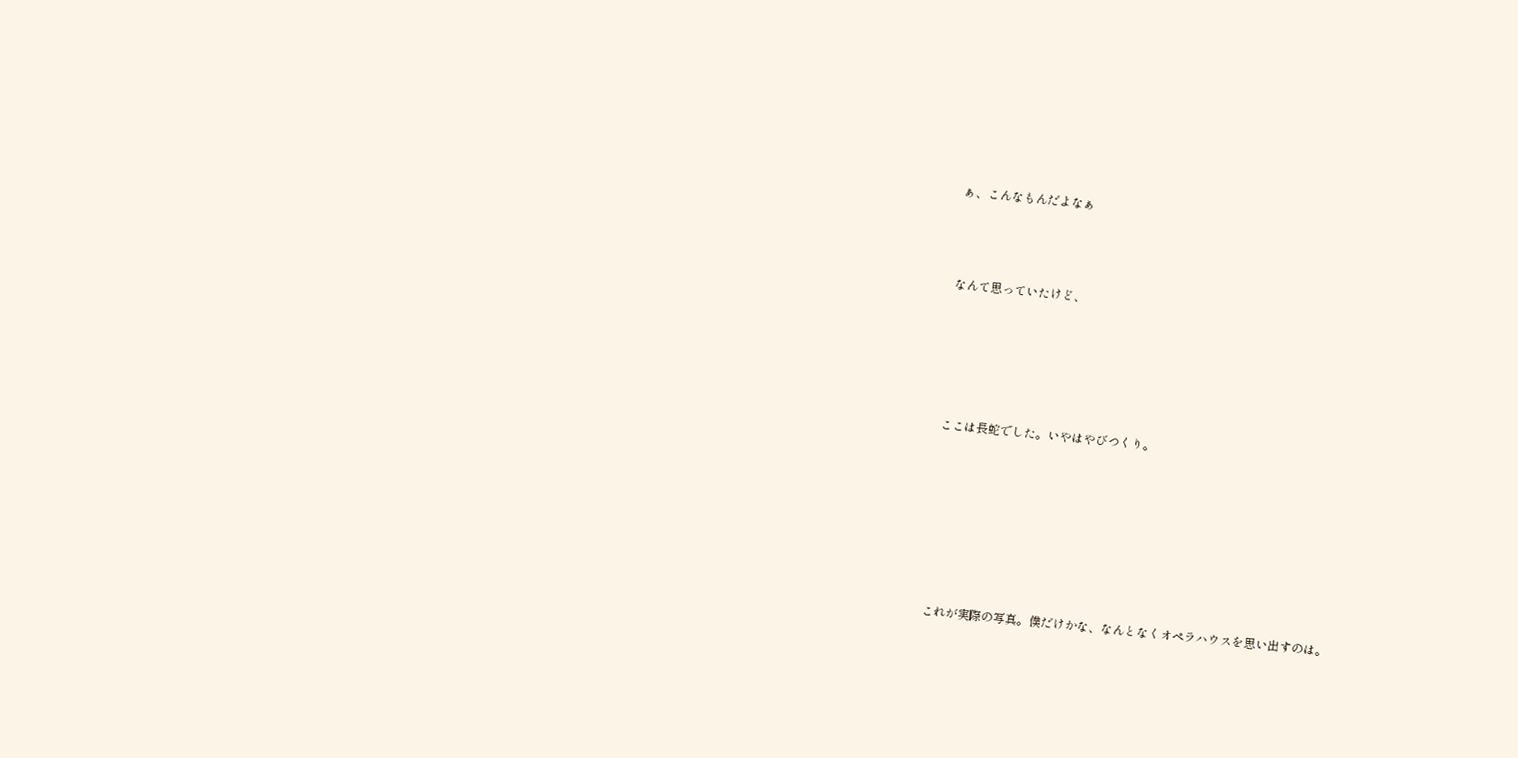ぁ、こんなもんだよなぁ



なんて思っていたけど、





ここは長蛇でした。いやはやびつくり。







これが実際の写真。僕だけかな、なんとなくオペラハウスを思い出すのは。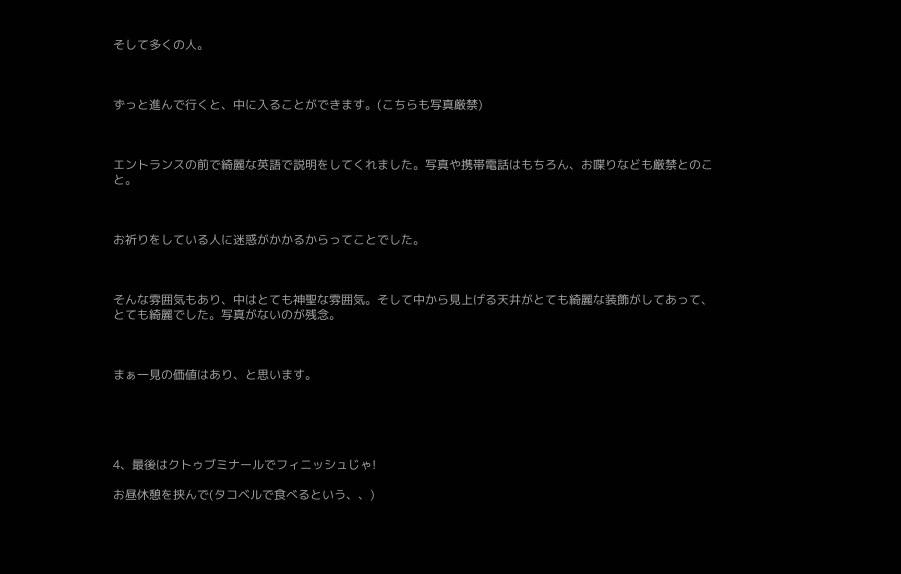そして多くの人。



ずっと進んで行くと、中に入ることができます。(こちらも写真厳禁)



エントランスの前で綺麗な英語で説明をしてくれました。写真や携帯電話はもちろん、お喋りなども厳禁とのこと。



お祈りをしている人に迷惑がかかるからってことでした。



そんな雰囲気もあり、中はとても神聖な雰囲気。そして中から見上げる天井がとても綺麗な装飾がしてあって、とても綺麗でした。写真がないのが残念。



まぁ一見の価値はあり、と思います。





4、最後はクトゥブミナールでフィニッシュじゃ!

お昼休憩を挟んで(タコベルで食べるという、、)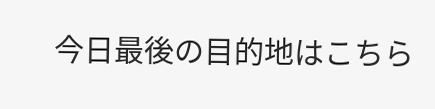今日最後の目的地はこちら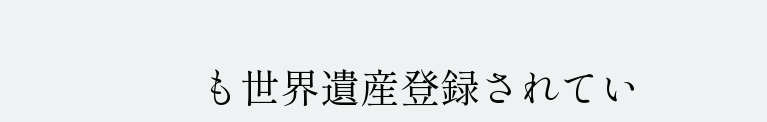も世界遺産登録されてい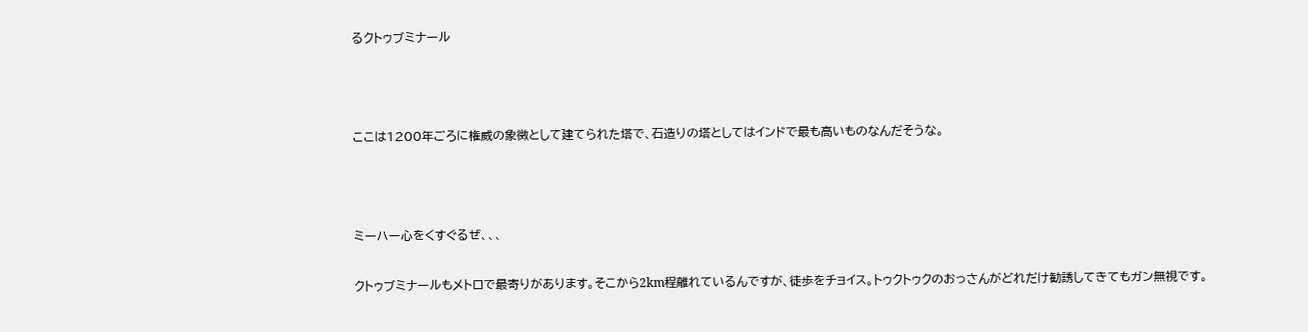るクトゥブミナール



ここは1200年ごろに権威の象徴として建てられた塔で、石造りの塔としてはインドで最も高いものなんだそうな。



ミーハー心をくすぐるぜ、、、

クトゥブミナールもメトロで最寄りがあります。そこから2km程離れているんですが、徒歩をチョイス。トゥクトゥクのおっさんがどれだけ勧誘してきてもガン無視です。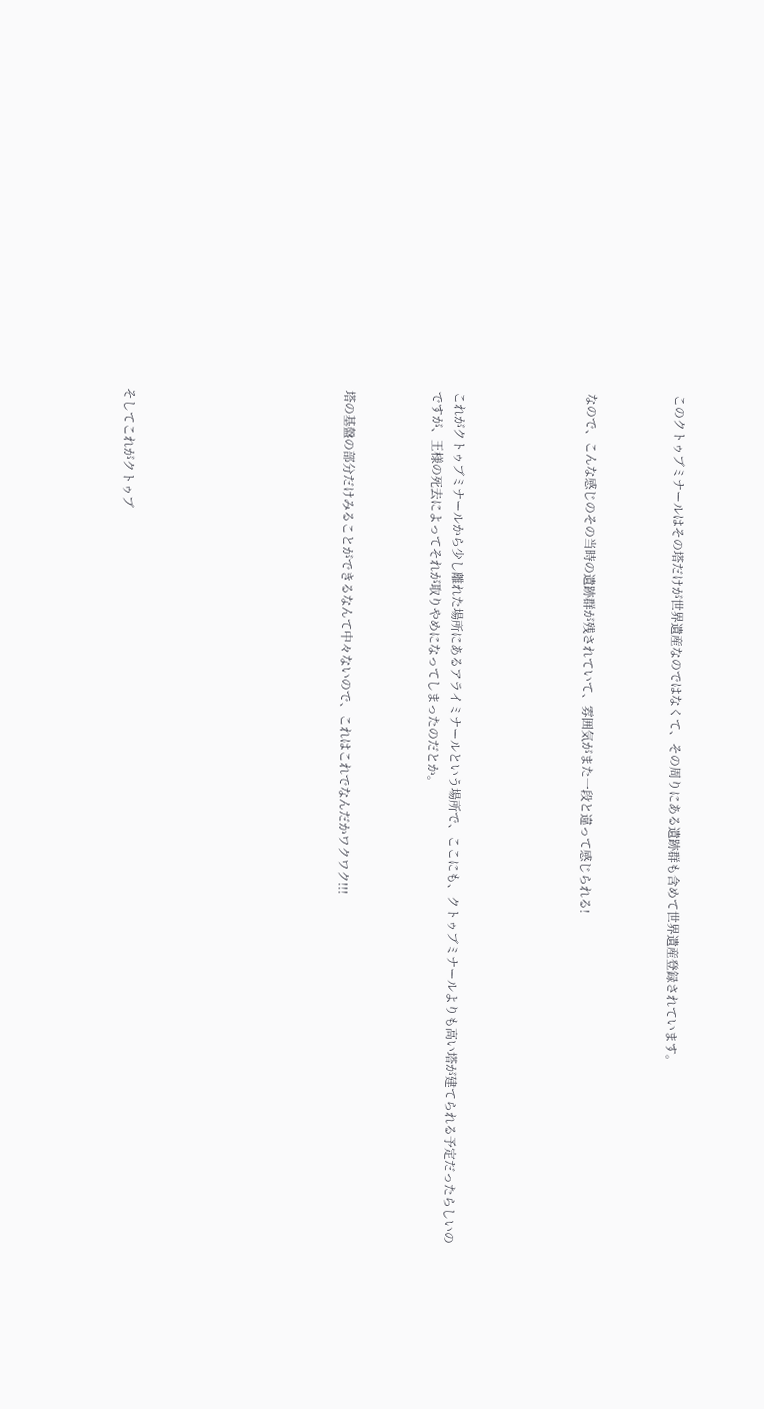このクトゥブミナールはその塔だけが世界遺産なのではなくて、その周りにある遺跡群も含めて世界遺産登録されています。



なので、こんな感じのその当時の遺跡群が残されていて、雰囲気がまた一段と違って感じられる!





これがクトゥブミナールから少し離れた場所にあるアライミナールという場所で、ここにも、クトゥブミナールよりも高い塔が建てられる予定だったらしいのですが、王様の死去によってそれが取りやめになってしまったのだとか。



塔の基盤の部分だけみることができるなんて中々ないので、これはこれでなんだかワクワク!!!









そしてこれがクトゥブ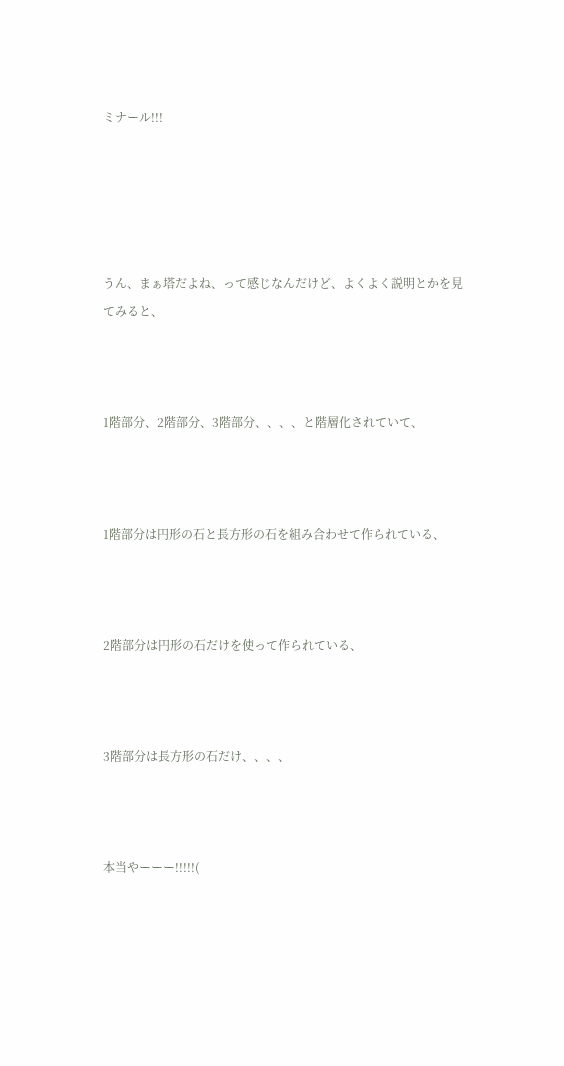ミナール!!!





うん、まぁ塔だよね、って感じなんだけど、よくよく説明とかを見てみると、



1階部分、2階部分、3階部分、、、、と階層化されていて、



1階部分は円形の石と長方形の石を組み合わせて作られている、



2階部分は円形の石だけを使って作られている、



3階部分は長方形の石だけ、、、、



本当やーーー!!!!!(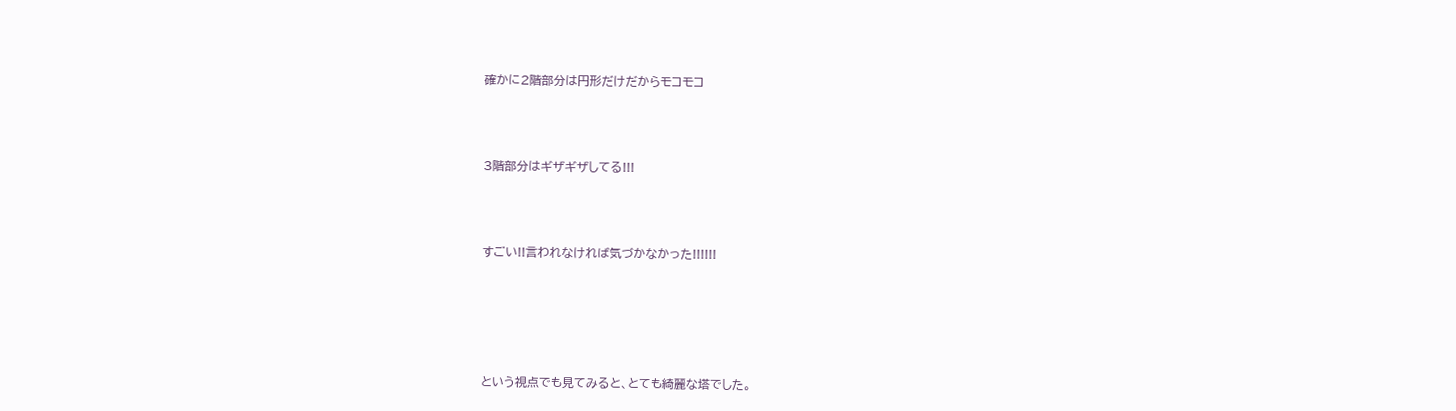確かに2階部分は円形だけだからモコモコ



3階部分はギザギザしてる!!!



すごい!!言われなければ気づかなかった!!!!!!





という視点でも見てみると、とても綺麗な塔でした。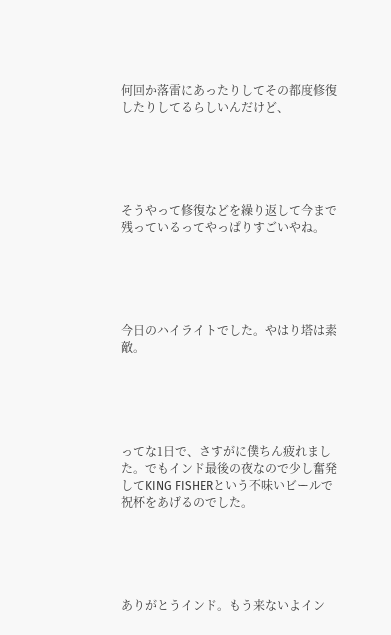何回か落雷にあったりしてその都度修復したりしてるらしいんだけど、





そうやって修復などを繰り返して今まで残っているってやっぱりすごいやね。





今日のハイライトでした。やはり塔は素敵。





ってな1日で、さすがに僕ちん疲れました。でもインド最後の夜なので少し奮発してKING FISHERという不味いビールで祝杯をあげるのでした。





ありがとうインド。もう来ないよイン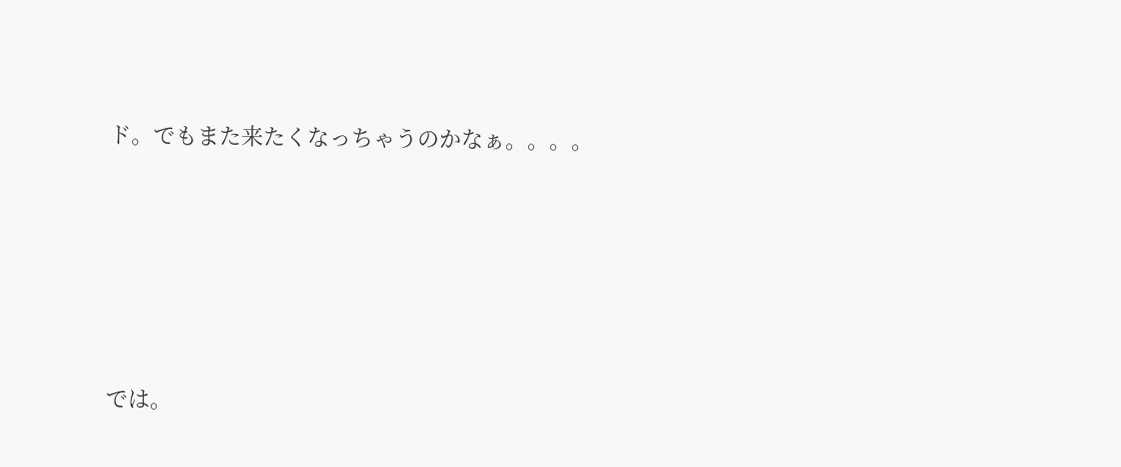ド。でもまた来たくなっちゃうのかなぁ。。。。





では。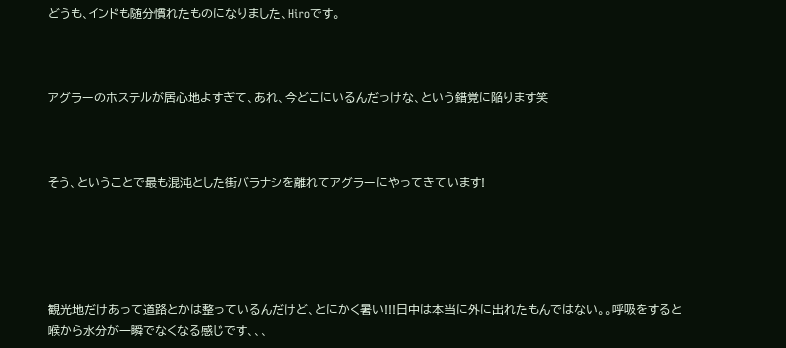どうも、インドも随分慣れたものになりました、Hiroです。



アグラーのホステルが居心地よすぎて、あれ、今どこにいるんだっけな、という錯覚に陥ります笑



そう、ということで最も混沌とした街バラナシを離れてアグラーにやってきています!





観光地だけあって道路とかは整っているんだけど、とにかく暑い!!!日中は本当に外に出れたもんではない。。呼吸をすると喉から水分が一瞬でなくなる感じです、、、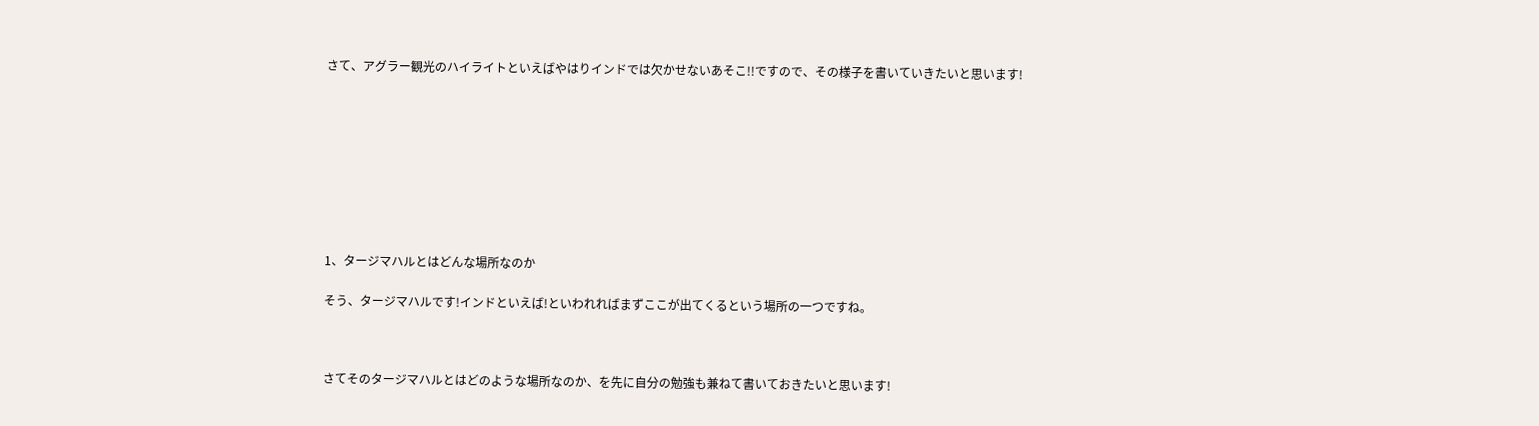さて、アグラー観光のハイライトといえばやはりインドでは欠かせないあそこ!!ですので、その様子を書いていきたいと思います!









1、タージマハルとはどんな場所なのか

そう、タージマハルです!インドといえば!といわれればまずここが出てくるという場所の一つですね。



さてそのタージマハルとはどのような場所なのか、を先に自分の勉強も兼ねて書いておきたいと思います!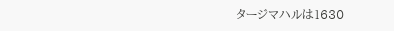タージマハルは1630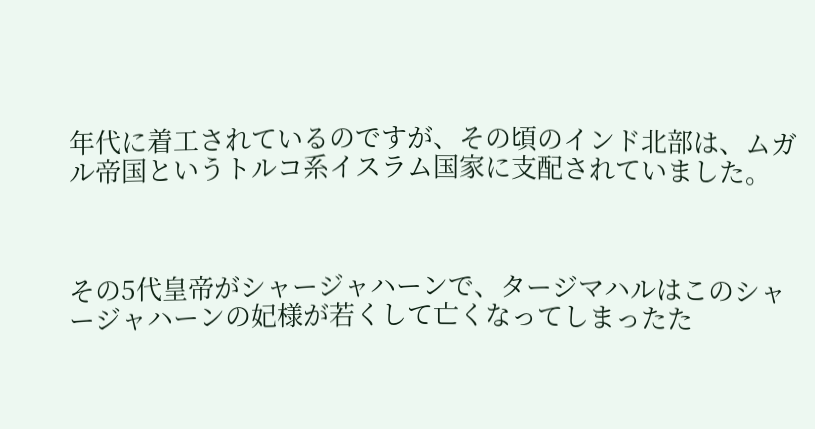年代に着工されているのですが、その頃のインド北部は、ムガル帝国というトルコ系イスラム国家に支配されていました。



その5代皇帝がシャージャハーンで、タージマハルはこのシャージャハーンの妃様が若くして亡くなってしまったた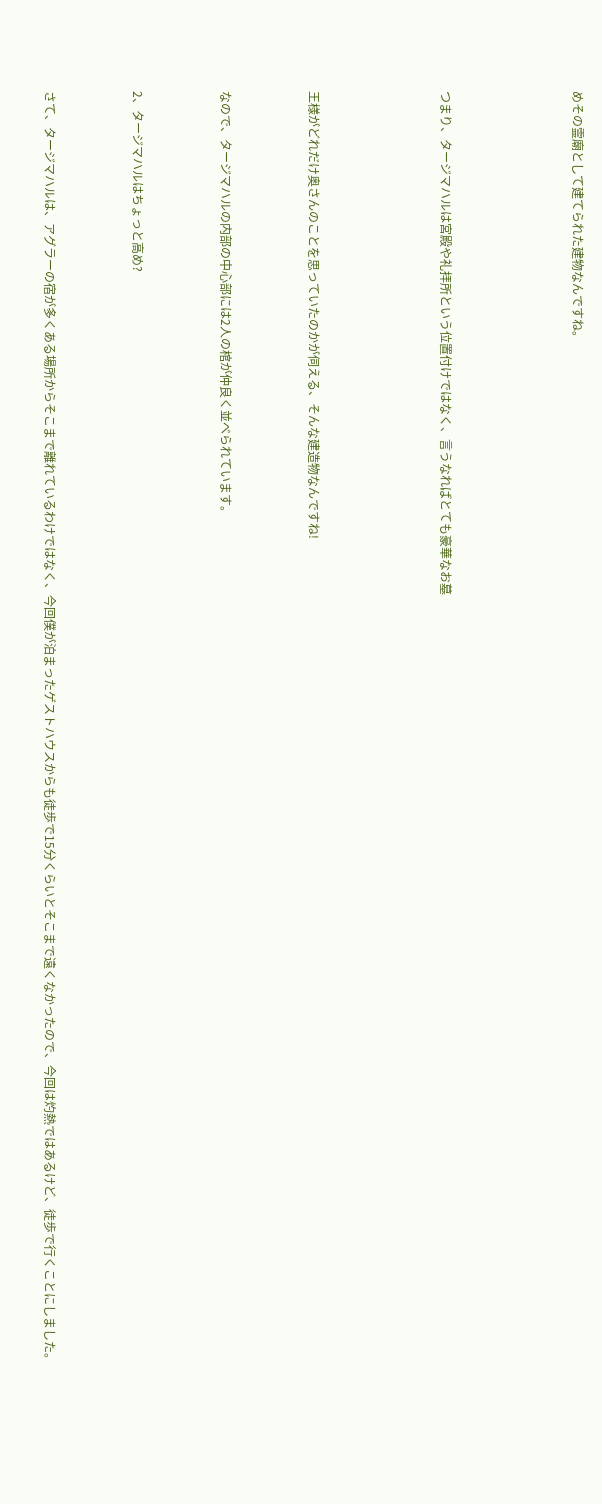めその霊廟として建てられた建物なんですね。





つまり、タージマハルは宮殿や礼拝所という位置付けではなく、言うなればとても豪華なお墓





王様がどれだけ奥さんのことを思っていたのかが伺える、そんな建造物なんですね!



なので、タージマハルの内部の中心部には2人の棺が仲良く並べられています。



2、タージマハルはちょっと高め?



さて、タージマハルは、アグラーの宿が多くある場所からそこまで離れているわけではなく、今回僕が泊まったゲストハウスからも徒歩で15分くらいとそこまで遠くなかったので、今回は灼熱ではあるけど、徒歩で行くことにしました。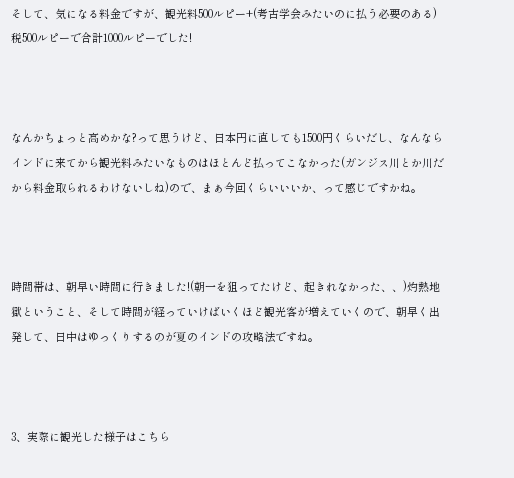そして、気になる料金ですが、観光料500ルピー+(考古学会みたいのに払う必要のある)税500ルピーで合計1000ルピーでした!



なんかちょっと高めかな?って思うけど、日本円に直しても1500円くらいだし、なんならインドに来てから観光料みたいなものはほとんど払ってこなかった(ガンジス川とか川だから料金取られるわけないしね)ので、まぁ今回くらいいいか、って感じですかね。



時間帯は、朝早い時間に行きました!(朝一を狙ってたけど、起きれなかった、、)灼熱地獄ということ、そして時間が経っていけばいくほど観光客が増えていくので、朝早く出発して、日中はゆっくりするのが夏のインドの攻略法ですね。



3、実際に観光した様子はこちら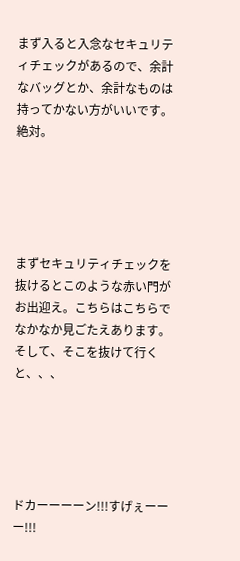まず入ると入念なセキュリティチェックがあるので、余計なバッグとか、余計なものは持ってかない方がいいです。絶対。





まずセキュリティチェックを抜けるとこのような赤い門がお出迎え。こちらはこちらでなかなか見ごたえあります。そして、そこを抜けて行くと、、、





ドカーーーーン!!!すげぇーーー!!!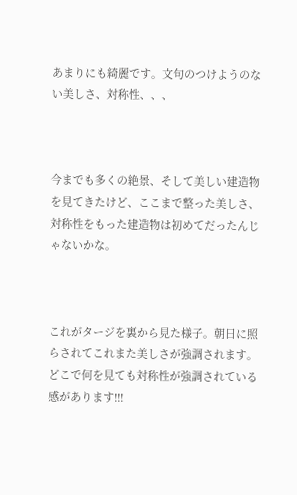あまりにも綺麗です。文句のつけようのない美しさ、対称性、、、



今までも多くの絶景、そして美しい建造物を見てきたけど、ここまで整った美しさ、対称性をもった建造物は初めてだったんじゃないかな。



これがタージを裏から見た様子。朝日に照らされてこれまた美しさが強調されます。どこで何を見ても対称性が強調されている感があります!!!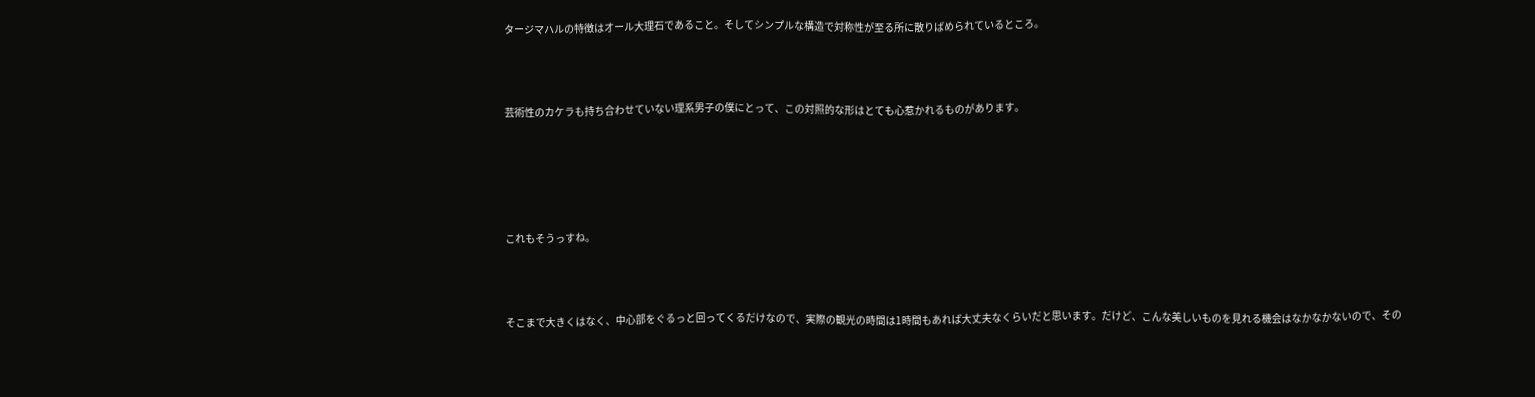タージマハルの特徴はオール大理石であること。そしてシンプルな構造で対称性が至る所に散りばめられているところ。



芸術性のカケラも持ち合わせていない理系男子の僕にとって、この対照的な形はとても心惹かれるものがあります。





これもそうっすね。



そこまで大きくはなく、中心部をぐるっと回ってくるだけなので、実際の観光の時間は1時間もあれば大丈夫なくらいだと思います。だけど、こんな美しいものを見れる機会はなかなかないので、その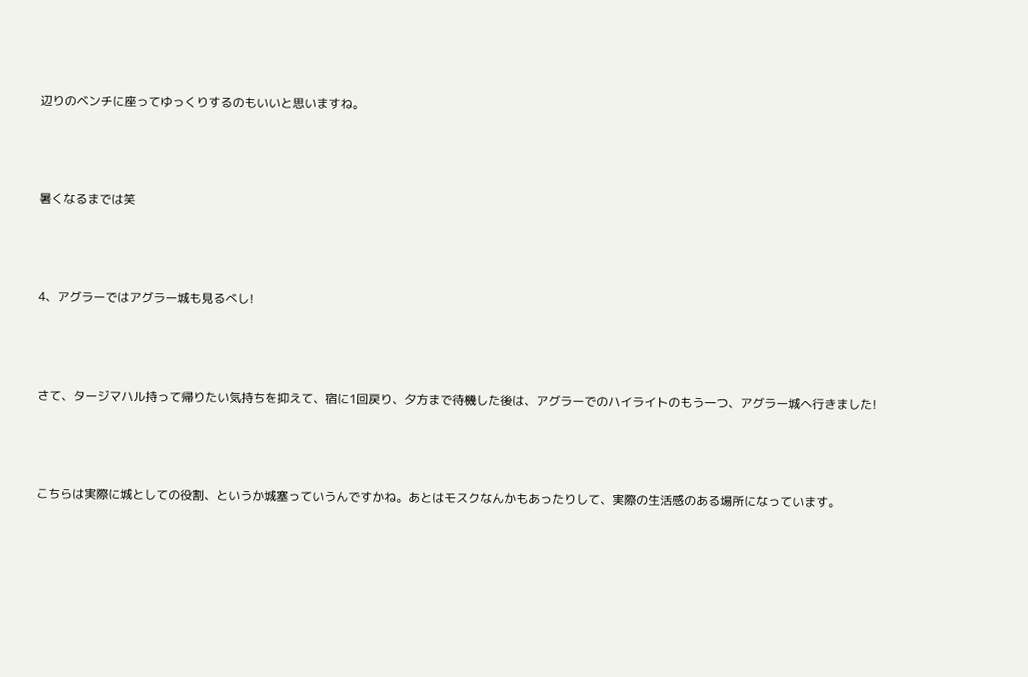辺りのベンチに座ってゆっくりするのもいいと思いますね。



暑くなるまでは笑



4、アグラーではアグラー城も見るべし!



さて、タージマハル持って帰りたい気持ちを抑えて、宿に1回戻り、夕方まで待機した後は、アグラーでのハイライトのもう一つ、アグラー城へ行きました!



こちらは実際に城としての役割、というか城塞っていうんですかね。あとはモスクなんかもあったりして、実際の生活感のある場所になっています。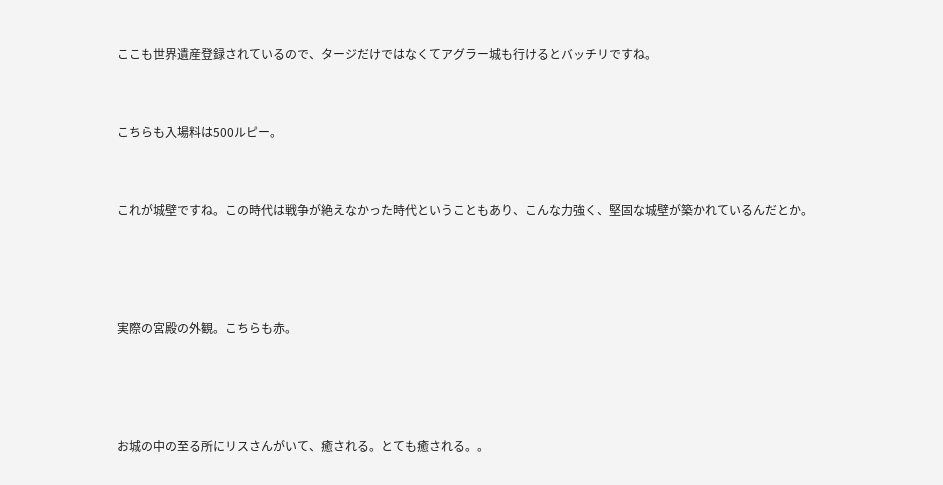ここも世界遺産登録されているので、タージだけではなくてアグラー城も行けるとバッチリですね。



こちらも入場料は500ルピー。



これが城壁ですね。この時代は戦争が絶えなかった時代ということもあり、こんな力強く、堅固な城壁が築かれているんだとか。





実際の宮殿の外観。こちらも赤。





お城の中の至る所にリスさんがいて、癒される。とても癒される。。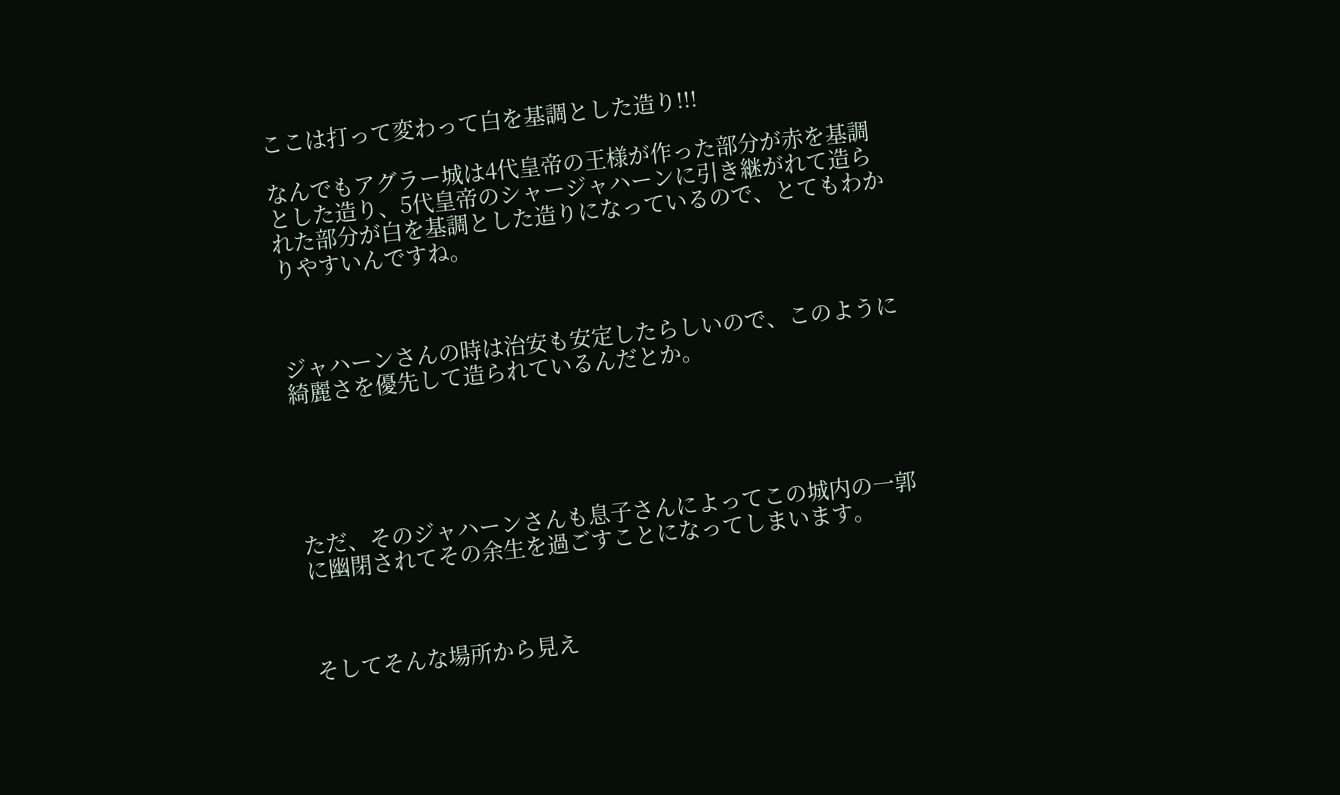ここは打って変わって白を基調とした造り!!!

なんでもアグラー城は4代皇帝の王様が作った部分が赤を基調とした造り、5代皇帝のシャージャハーンに引き継がれて造られた部分が白を基調とした造りになっているので、とてもわかりやすいんですね。



ジャハーンさんの時は治安も安定したらしいので、このように綺麗さを優先して造られているんだとか。





ただ、そのジャハーンさんも息子さんによってこの城内の一郭に幽閉されてその余生を過ごすことになってしまいます。



そしてそんな場所から見え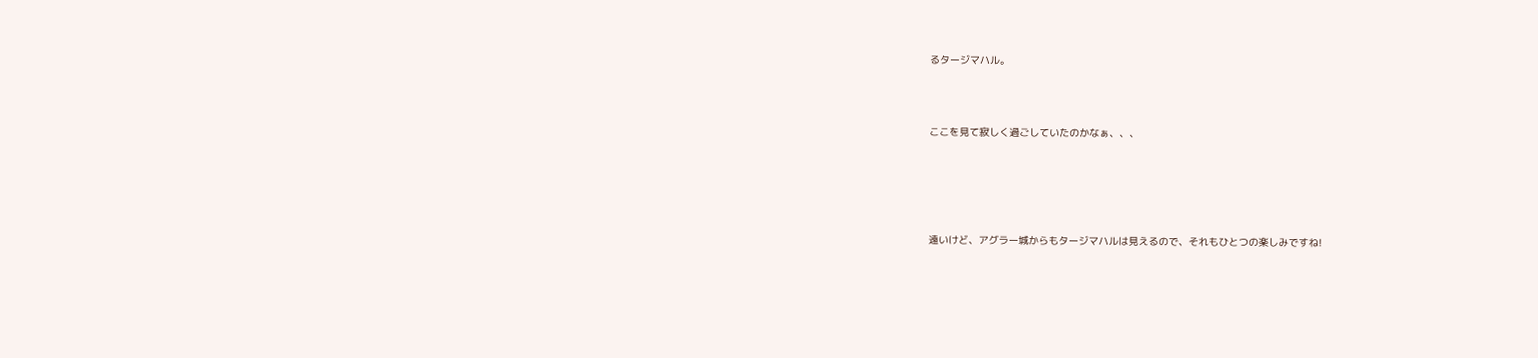るタージマハル。



ここを見て寂しく過ごしていたのかなぁ、、、





遠いけど、アグラー城からもタージマハルは見えるので、それもひとつの楽しみですね!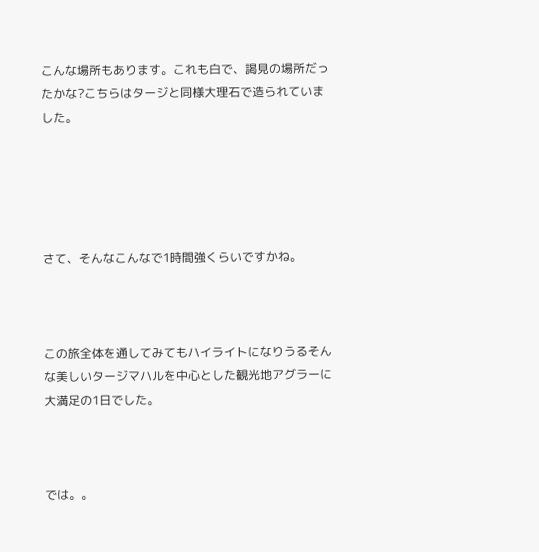こんな場所もあります。これも白で、謁見の場所だったかな?こちらはタージと同様大理石で造られていました。





さて、そんなこんなで1時間強くらいですかね。



この旅全体を通してみてもハイライトになりうるそんな美しいタージマハルを中心とした観光地アグラーに大満足の1日でした。



では。。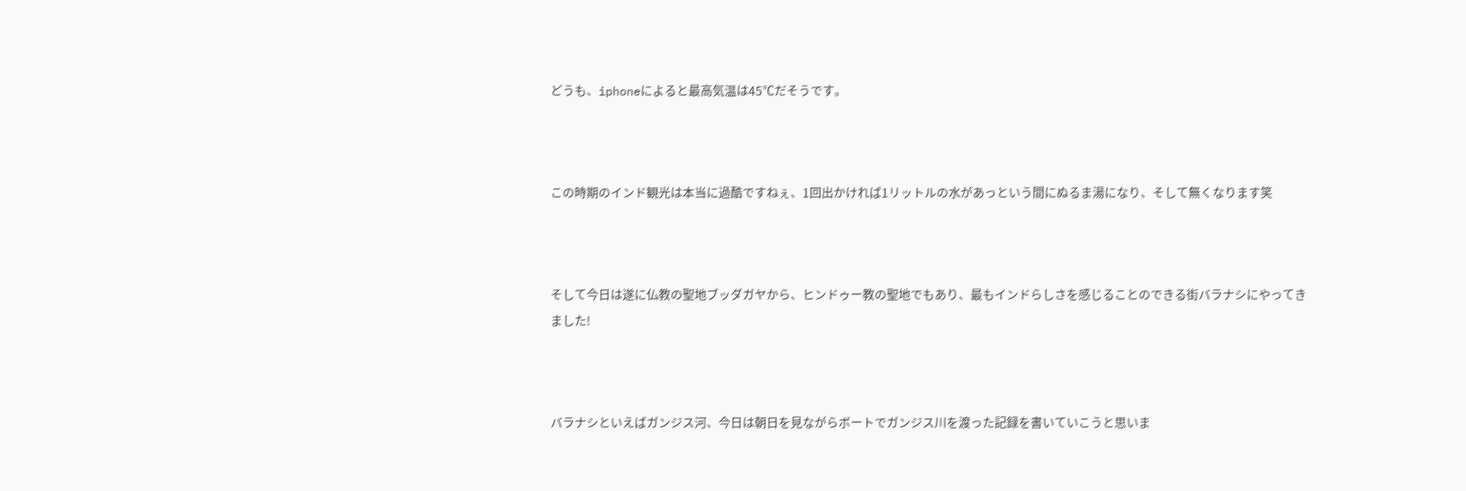どうも、iphoneによると最高気温は45℃だそうです。



この時期のインド観光は本当に過酷ですねぇ、1回出かければ1リットルの水があっという間にぬるま湯になり、そして無くなります笑



そして今日は遂に仏教の聖地ブッダガヤから、ヒンドゥー教の聖地でもあり、最もインドらしさを感じることのできる街バラナシにやってきました!



バラナシといえばガンジス河、今日は朝日を見ながらボートでガンジス川を渡った記録を書いていこうと思いま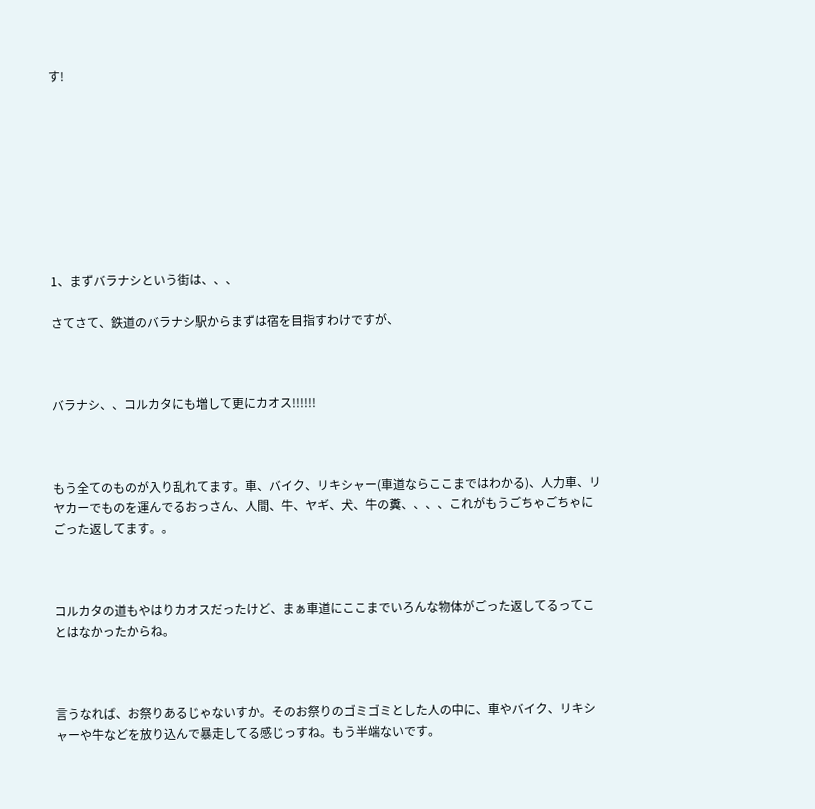す!









1、まずバラナシという街は、、、

さてさて、鉄道のバラナシ駅からまずは宿を目指すわけですが、



バラナシ、、コルカタにも増して更にカオス!!!!!!



もう全てのものが入り乱れてます。車、バイク、リキシャー(車道ならここまではわかる)、人力車、リヤカーでものを運んでるおっさん、人間、牛、ヤギ、犬、牛の糞、、、、これがもうごちゃごちゃにごった返してます。。



コルカタの道もやはりカオスだったけど、まぁ車道にここまでいろんな物体がごった返してるってことはなかったからね。



言うなれば、お祭りあるじゃないすか。そのお祭りのゴミゴミとした人の中に、車やバイク、リキシャーや牛などを放り込んで暴走してる感じっすね。もう半端ないです。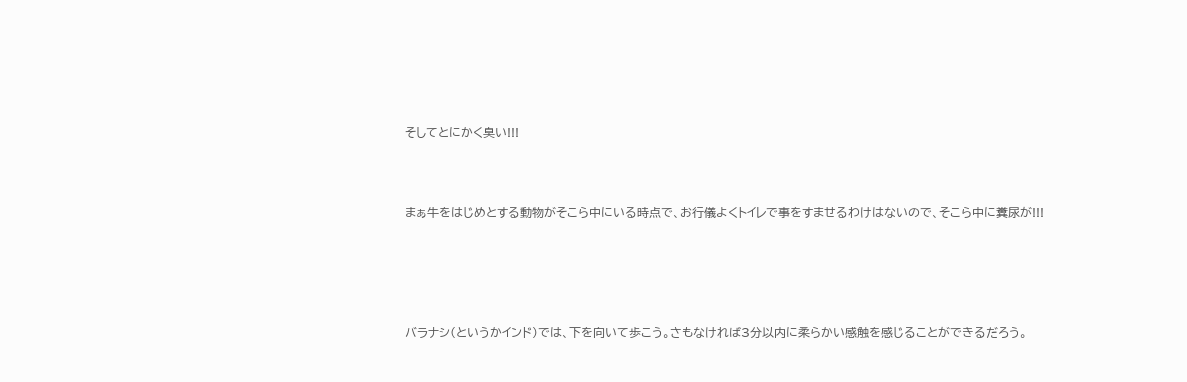そしてとにかく臭い!!!



まぁ牛をはじめとする動物がそこら中にいる時点で、お行儀よくトイレで事をすませるわけはないので、そこら中に糞尿が!!!





バラナシ(というかインド)では、下を向いて歩こう。さもなければ3分以内に柔らかい感触を感じることができるだろう。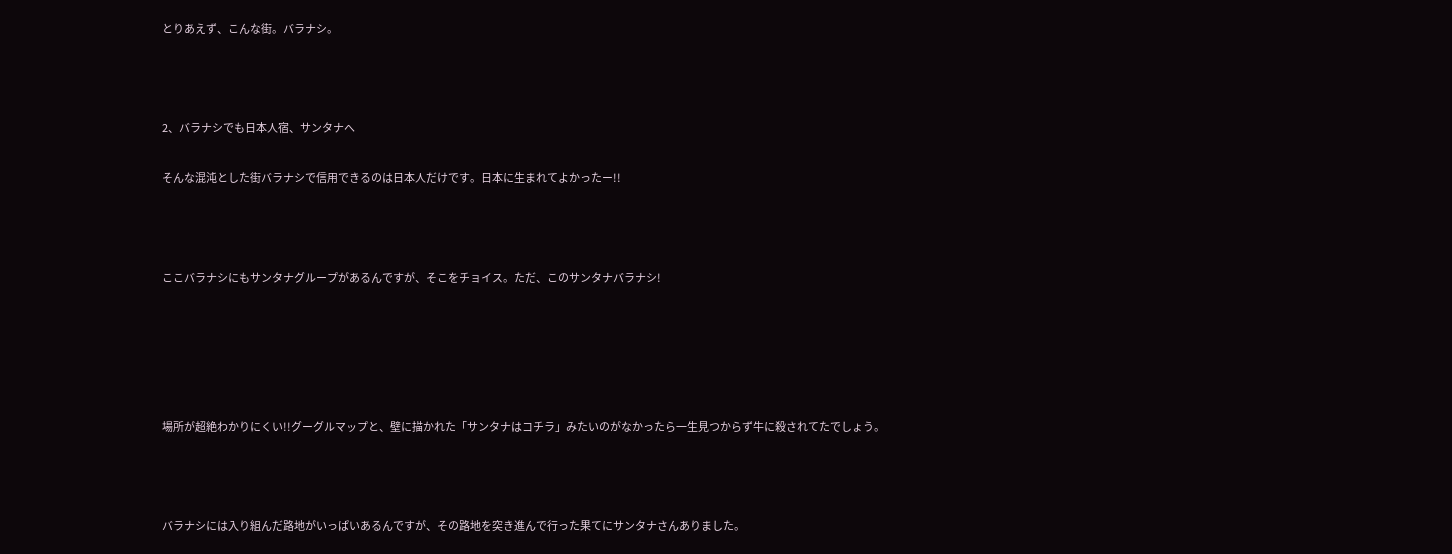とりあえず、こんな街。バラナシ。



2、バラナシでも日本人宿、サンタナへ

そんな混沌とした街バラナシで信用できるのは日本人だけです。日本に生まれてよかったー!!



ここバラナシにもサンタナグループがあるんですが、そこをチョイス。ただ、このサンタナバラナシ!





場所が超絶わかりにくい!!グーグルマップと、壁に描かれた「サンタナはコチラ」みたいのがなかったら一生見つからず牛に殺されてたでしょう。



バラナシには入り組んだ路地がいっぱいあるんですが、その路地を突き進んで行った果てにサンタナさんありました。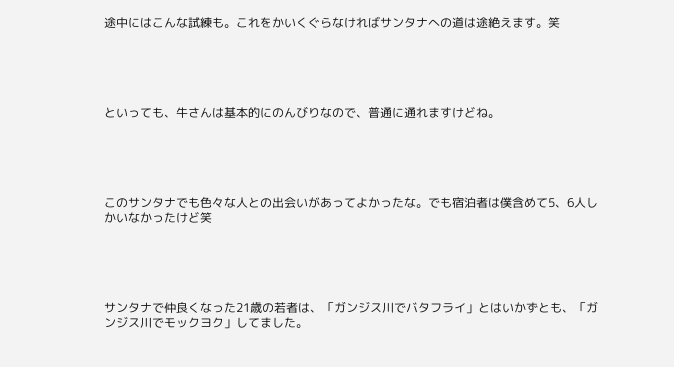途中にはこんな試練も。これをかいくぐらなければサンタナへの道は途絶えます。笑





といっても、牛さんは基本的にのんびりなので、普通に通れますけどね。





このサンタナでも色々な人との出会いがあってよかったな。でも宿泊者は僕含めて5、6人しかいなかったけど笑





サンタナで仲良くなった21歳の若者は、「ガンジス川でバタフライ」とはいかずとも、「ガンジス川でモックヨク」してました。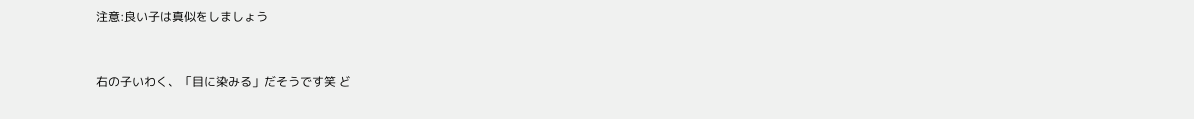注意:良い子は真似をしましょう



右の子いわく、「目に染みる」だそうです笑 ど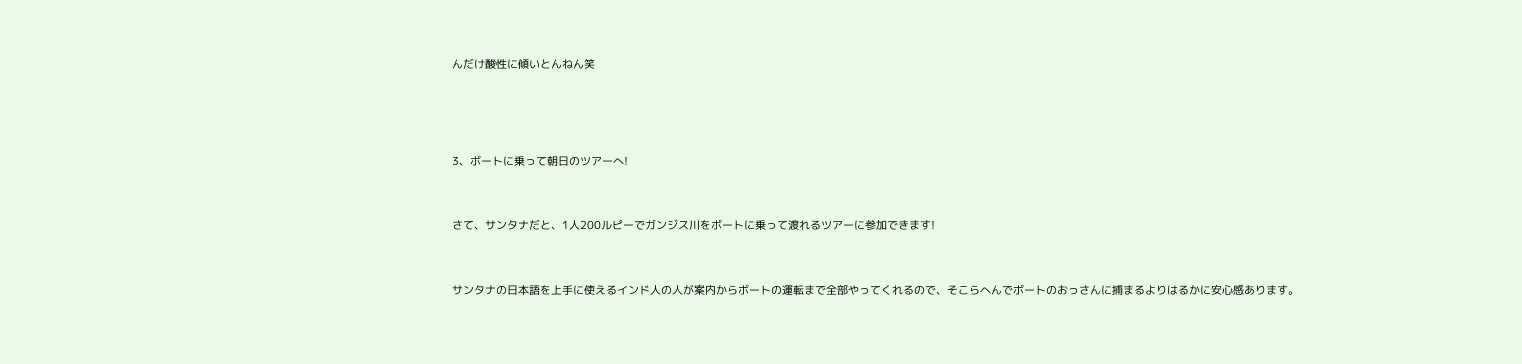んだけ酸性に傾いとんねん笑





3、ボートに乗って朝日のツアーへ!



さて、サンタナだと、1人200ルピーでガンジス川をボートに乗って渡れるツアーに参加できます!



サンタナの日本語を上手に使えるインド人の人が案内からボートの運転まで全部やってくれるので、そこらへんでボートのおっさんに捕まるよりはるかに安心感あります。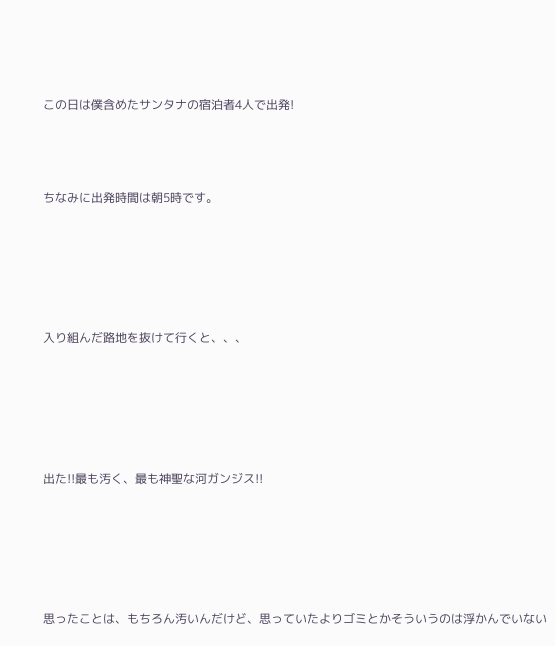この日は僕含めたサンタナの宿泊者4人で出発!



ちなみに出発時間は朝5時です。





入り組んだ路地を抜けて行くと、、、





出た!!最も汚く、最も神聖な河ガンジス!!





思ったことは、もちろん汚いんだけど、思っていたよりゴミとかそういうのは浮かんでいない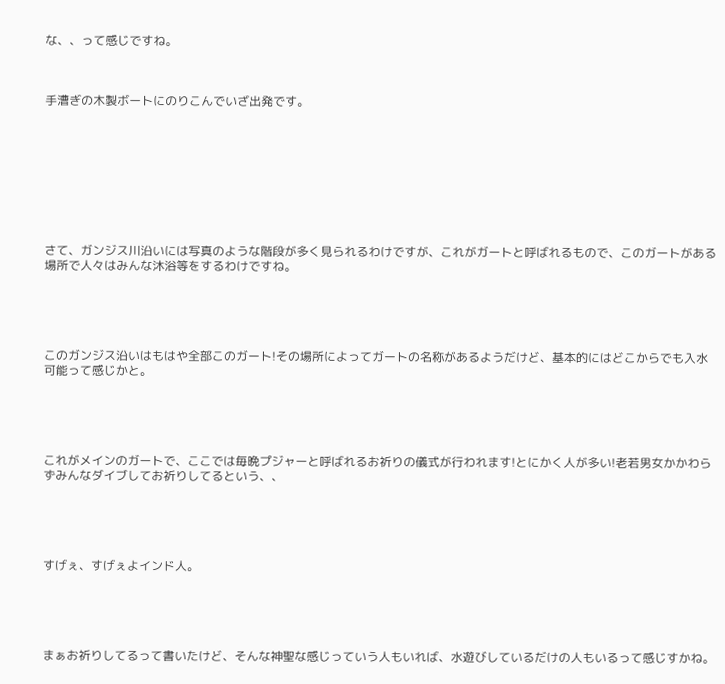な、、って感じですね。



手漕ぎの木製ボートにのりこんでいざ出発です。









さて、ガンジス川沿いには写真のような階段が多く見られるわけですが、これがガートと呼ばれるもので、このガートがある場所で人々はみんな沐浴等をするわけですね。





このガンジス沿いはもはや全部このガート!その場所によってガートの名称があるようだけど、基本的にはどこからでも入水可能って感じかと。





これがメインのガートで、ここでは毎晩プジャーと呼ばれるお祈りの儀式が行われます!とにかく人が多い!老若男女かかわらずみんなダイブしてお祈りしてるという、、





すげぇ、すげぇよインド人。





まぁお祈りしてるって書いたけど、そんな神聖な感じっていう人もいれば、水遊びしているだけの人もいるって感じすかね。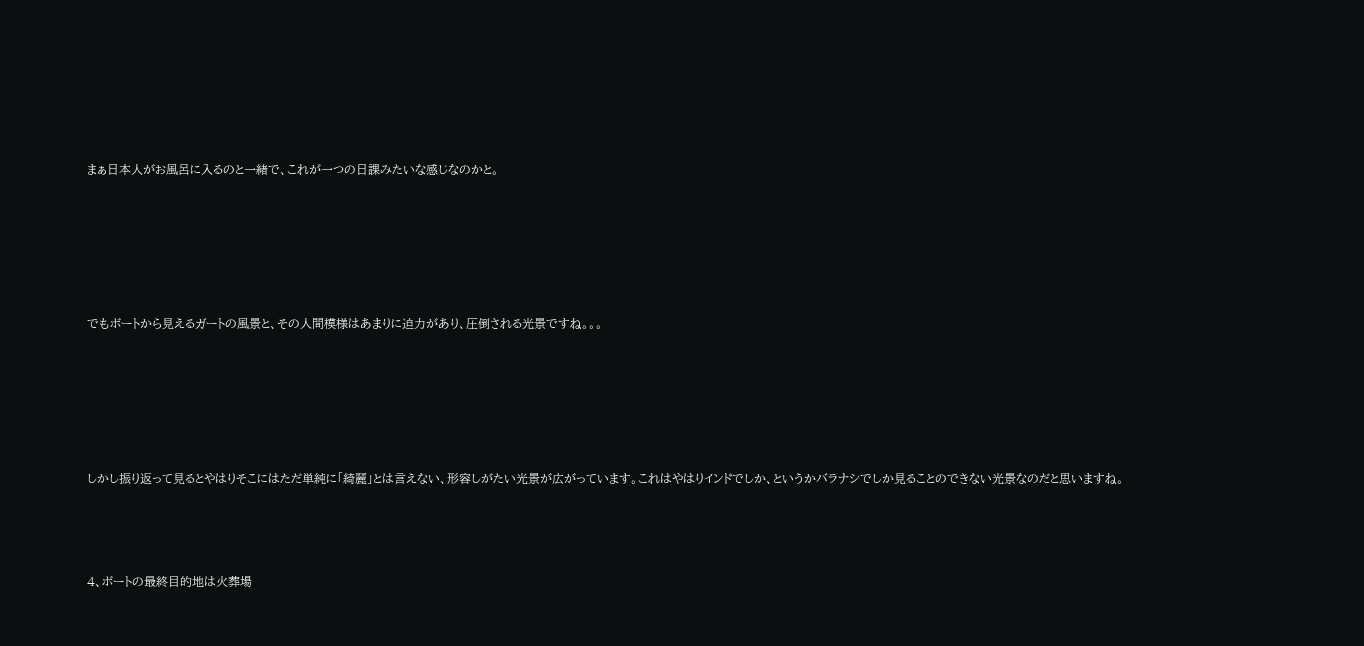まぁ日本人がお風呂に入るのと一緒で、これが一つの日課みたいな感じなのかと。





でもボートから見えるガートの風景と、その人間模様はあまりに迫力があり、圧倒される光景ですね。。。





しかし振り返って見るとやはりそこにはただ単純に「綺麗」とは言えない、形容しがたい光景が広がっています。これはやはりインドでしか、というかバラナシでしか見ることのできない光景なのだと思いますね。



4、ボートの最終目的地は火葬場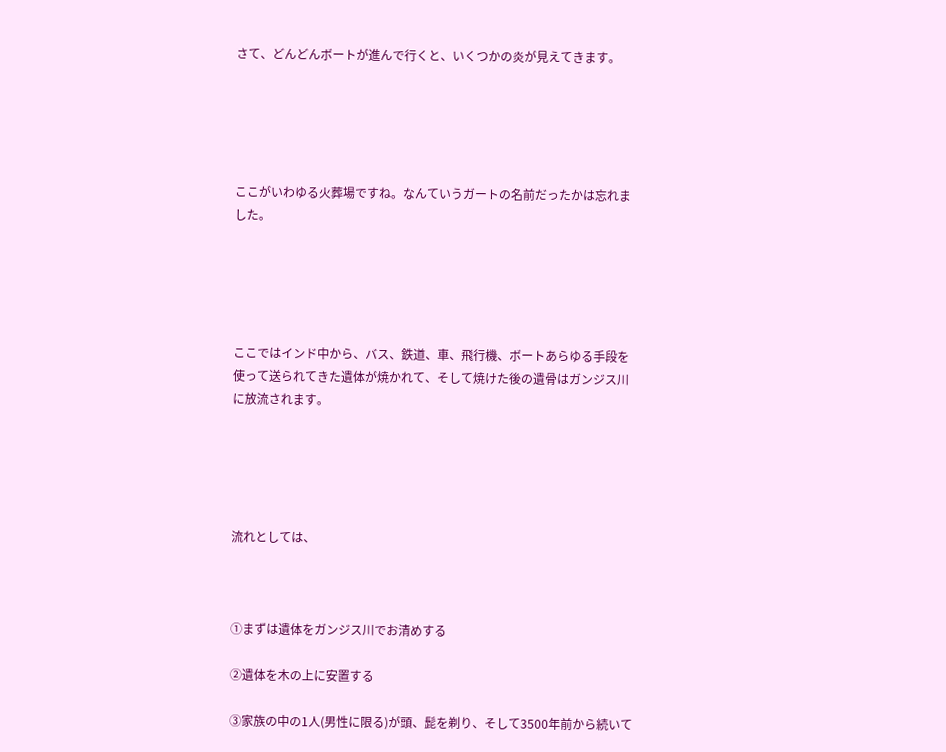さて、どんどんボートが進んで行くと、いくつかの炎が見えてきます。





ここがいわゆる火葬場ですね。なんていうガートの名前だったかは忘れました。





ここではインド中から、バス、鉄道、車、飛行機、ボートあらゆる手段を使って送られてきた遺体が焼かれて、そして焼けた後の遺骨はガンジス川に放流されます。





流れとしては、



①まずは遺体をガンジス川でお清めする

②遺体を木の上に安置する

③家族の中の1人(男性に限る)が頭、髭を剃り、そして3500年前から続いて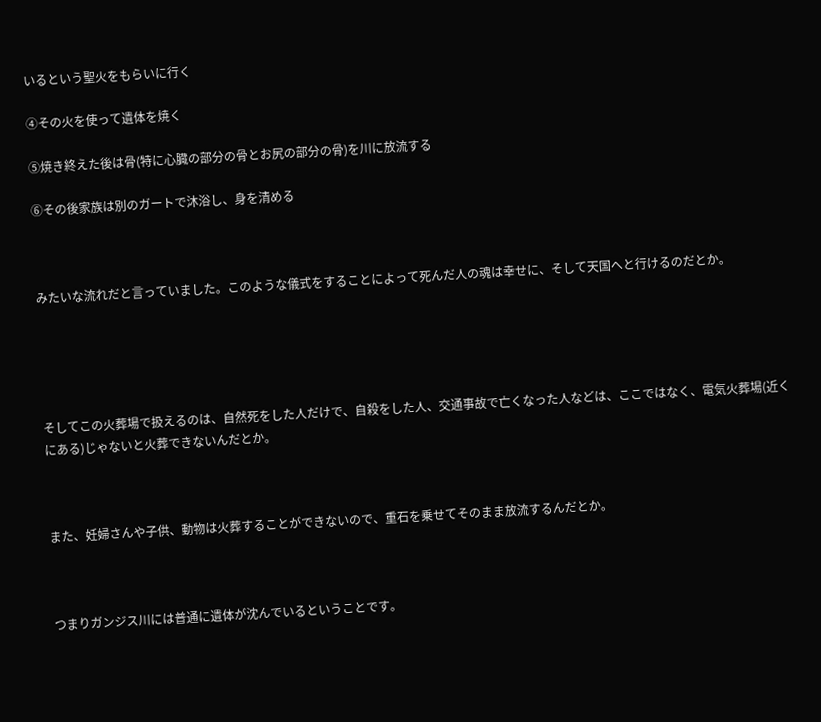いるという聖火をもらいに行く

④その火を使って遺体を焼く

⑤焼き終えた後は骨(特に心臓の部分の骨とお尻の部分の骨)を川に放流する

⑥その後家族は別のガートで沐浴し、身を清める



みたいな流れだと言っていました。このような儀式をすることによって死んだ人の魂は幸せに、そして天国へと行けるのだとか。





そしてこの火葬場で扱えるのは、自然死をした人だけで、自殺をした人、交通事故で亡くなった人などは、ここではなく、電気火葬場(近くにある)じゃないと火葬できないんだとか。



また、妊婦さんや子供、動物は火葬することができないので、重石を乗せてそのまま放流するんだとか。



つまりガンジス川には普通に遺体が沈んでいるということです。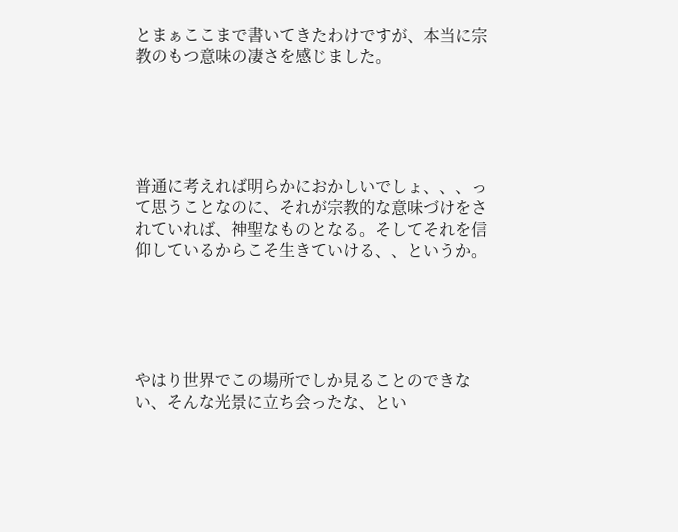とまぁここまで書いてきたわけですが、本当に宗教のもつ意味の凄さを感じました。





普通に考えれば明らかにおかしいでしょ、、、って思うことなのに、それが宗教的な意味づけをされていれば、神聖なものとなる。そしてそれを信仰しているからこそ生きていける、、というか。





やはり世界でこの場所でしか見ることのできない、そんな光景に立ち会ったな、とい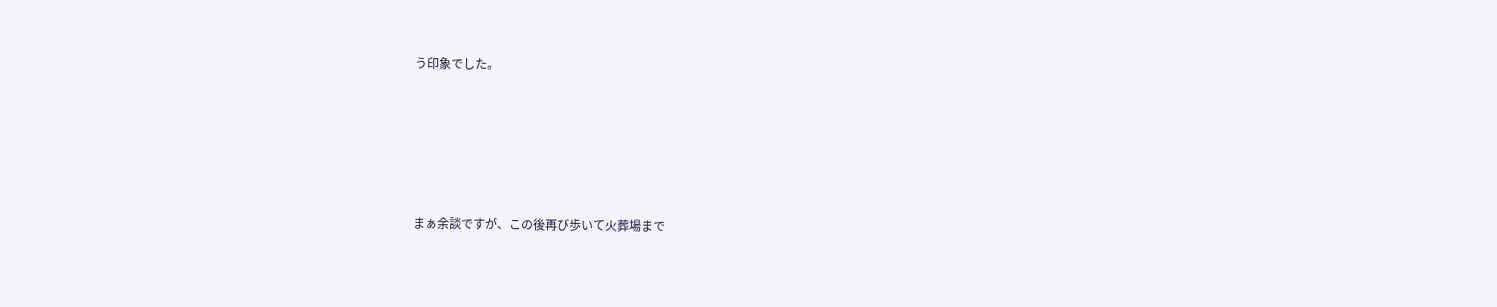う印象でした。





まぁ余談ですが、この後再び歩いて火葬場まで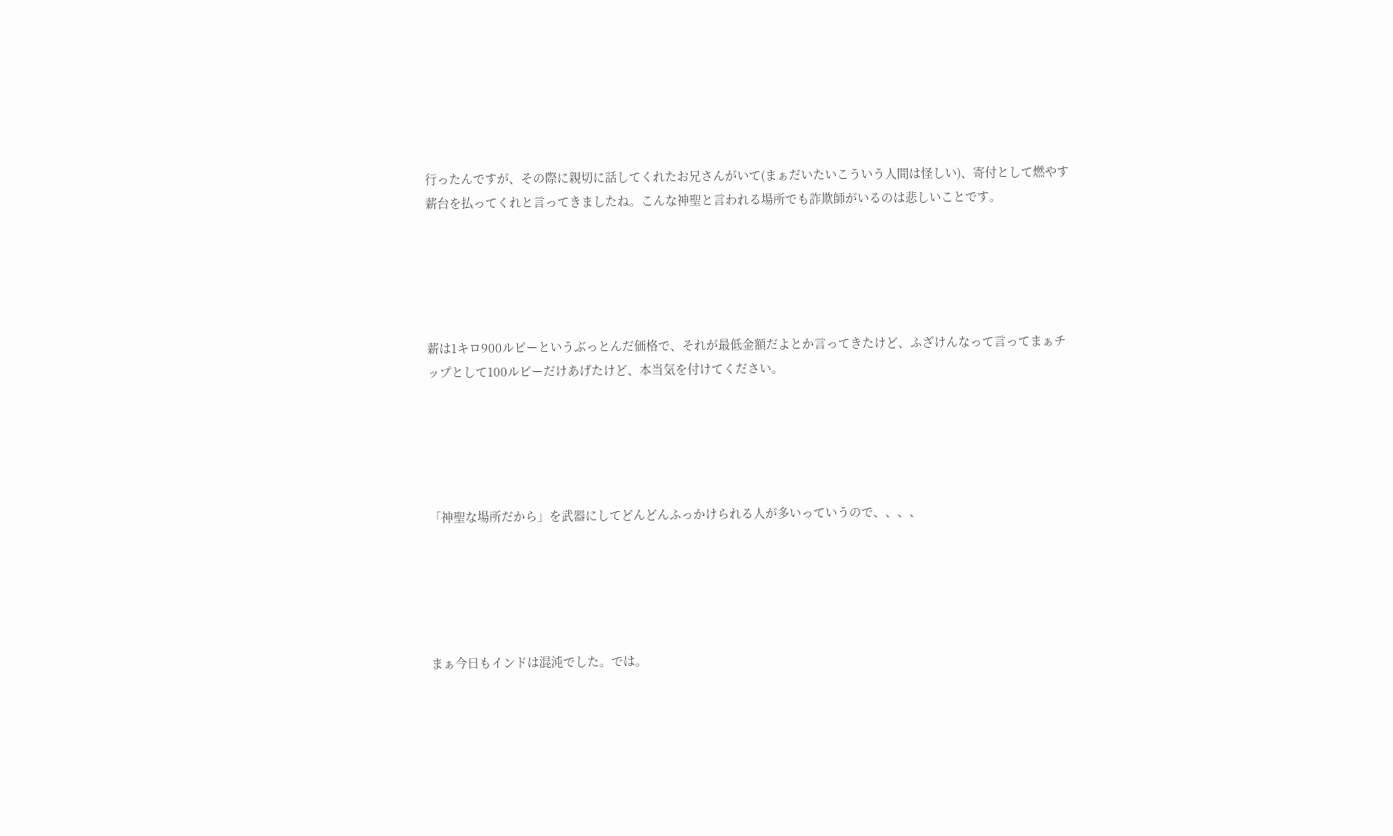行ったんですが、その際に親切に話してくれたお兄さんがいて(まぁだいたいこういう人間は怪しい)、寄付として燃やす薪台を払ってくれと言ってきましたね。こんな神聖と言われる場所でも詐欺師がいるのは悲しいことです。





薪は1キロ900ルピーというぶっとんだ価格で、それが最低金額だよとか言ってきたけど、ふざけんなって言ってまぁチップとして100ルピーだけあげたけど、本当気を付けてください。





「神聖な場所だから」を武器にしてどんどんふっかけられる人が多いっていうので、、、、





まぁ今日もインドは混沌でした。では。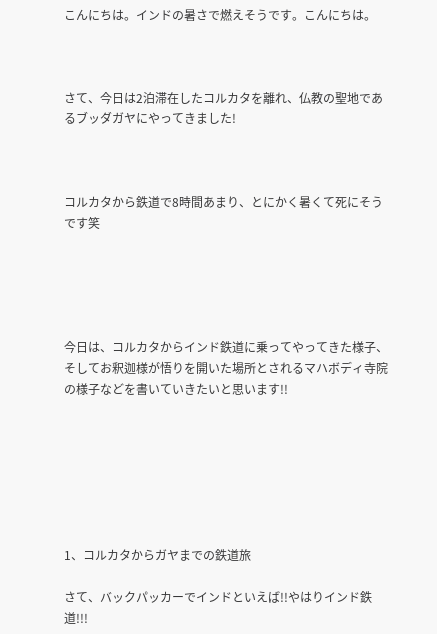こんにちは。インドの暑さで燃えそうです。こんにちは。



さて、今日は2泊滞在したコルカタを離れ、仏教の聖地であるブッダガヤにやってきました!



コルカタから鉄道で8時間あまり、とにかく暑くて死にそうです笑





今日は、コルカタからインド鉄道に乗ってやってきた様子、そしてお釈迦様が悟りを開いた場所とされるマハボディ寺院の様子などを書いていきたいと思います!!







1、コルカタからガヤまでの鉄道旅

さて、バックパッカーでインドといえば!!やはりインド鉄道!!!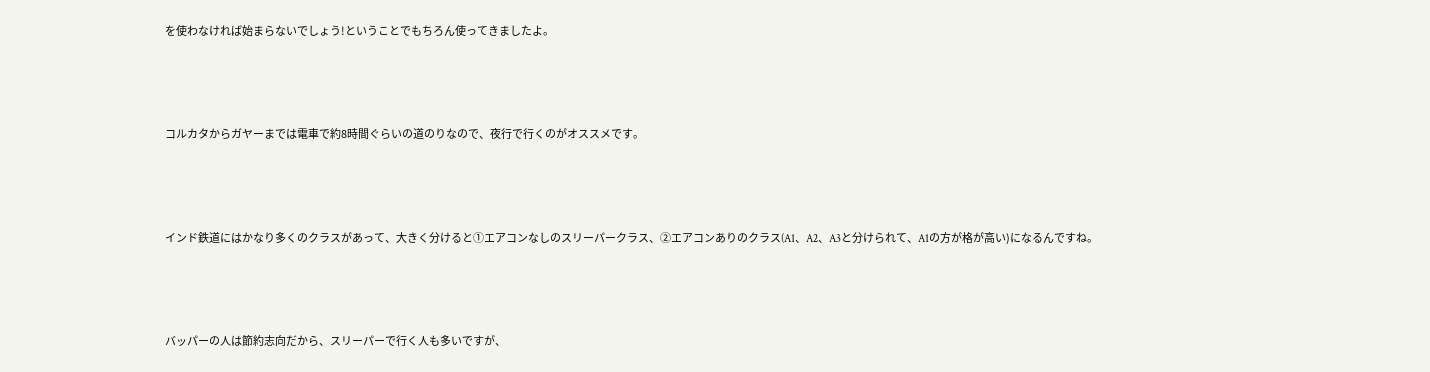を使わなければ始まらないでしょう!ということでもちろん使ってきましたよ。



コルカタからガヤーまでは電車で約8時間ぐらいの道のりなので、夜行で行くのがオススメです。



インド鉄道にはかなり多くのクラスがあって、大きく分けると①エアコンなしのスリーパークラス、②エアコンありのクラス(A1、A2、A3と分けられて、A1の方が格が高い)になるんですね。



バッパーの人は節約志向だから、スリーパーで行く人も多いですが、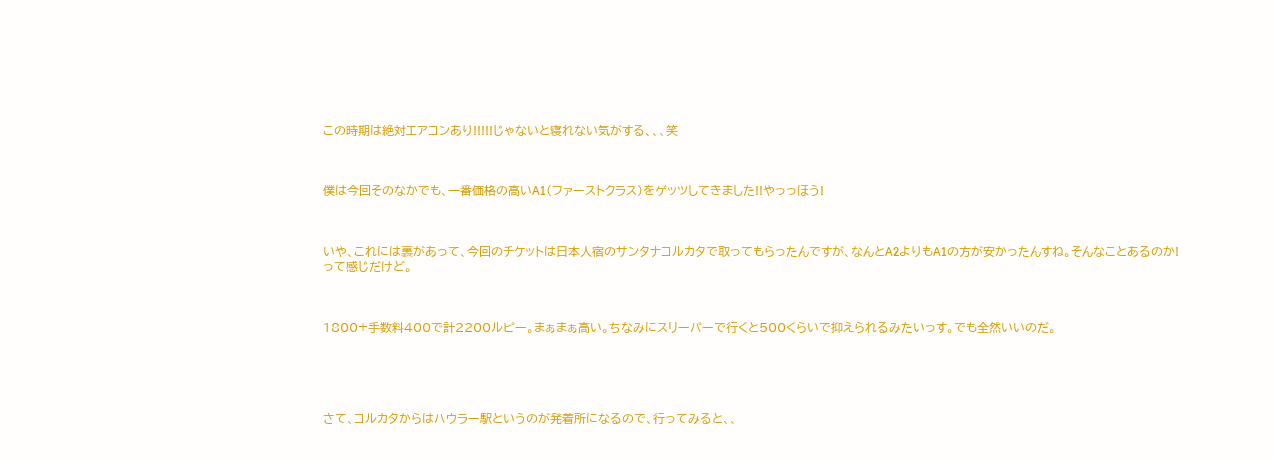この時期は絶対エアコンあり!!!!!じゃないと寝れない気がする、、、笑



僕は今回そのなかでも、一番価格の高いA1(ファーストクラス)をゲッツしてきました!!やっっほう!



いや、これには裏があって、今回のチケットは日本人宿のサンタナコルカタで取ってもらったんですが、なんとA2よりもA1の方が安かったんすね。そんなことあるのか!って感じだけど。



1800+手数料400で計2200ルピー。まぁまぁ高い。ちなみにスリーパーで行くと500くらいで抑えられるみたいっす。でも全然いいのだ。





さて、コルカタからはハウラー駅というのが発着所になるので、行ってみると、、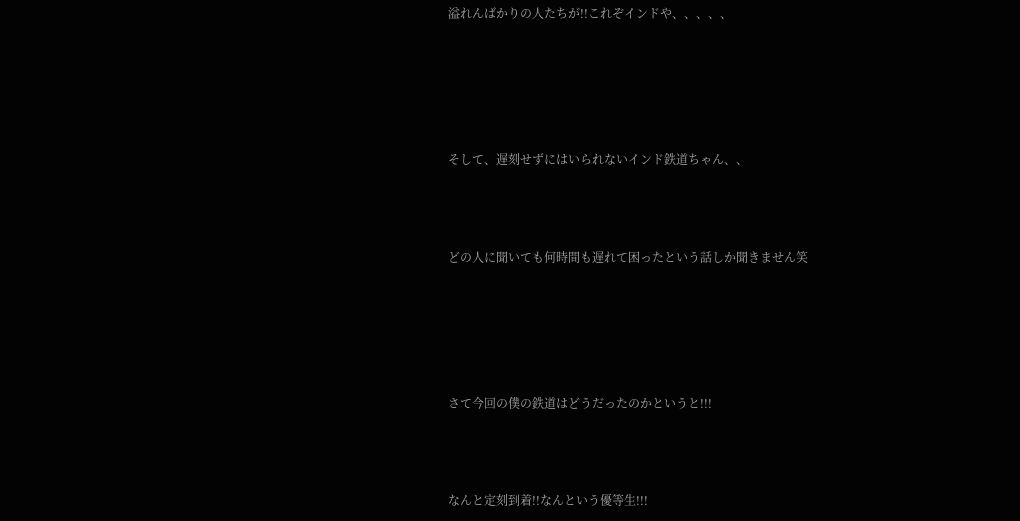溢れんばかりの人たちが!!これぞインドや、、、、、





そして、遅刻せずにはいられないインド鉄道ちゃん、、



どの人に聞いても何時間も遅れて困ったという話しか聞きません笑





さて今回の僕の鉄道はどうだったのかというと!!!



なんと定刻到着!!なんという優等生!!!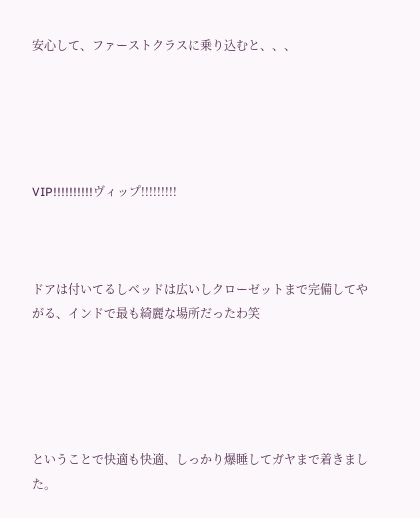安心して、ファーストクラスに乗り込むと、、、





VIP!!!!!!!!!!ヴィップ!!!!!!!!!



ドアは付いてるしベッドは広いしクローゼットまで完備してやがる、インドで最も綺麗な場所だったわ笑





ということで快適も快適、しっかり爆睡してガヤまで着きました。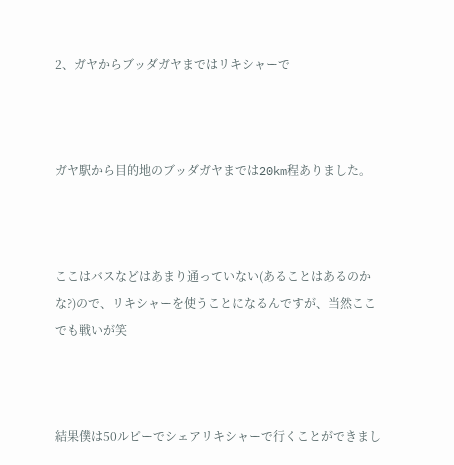2、ガヤからブッダガヤまではリキシャーで



ガヤ駅から目的地のブッダガヤまでは20km程ありました。



ここはバスなどはあまり通っていない(あることはあるのかな?)ので、リキシャーを使うことになるんですが、当然ここでも戦いが笑



結果僕は50ルピーでシェアリキシャーで行くことができまし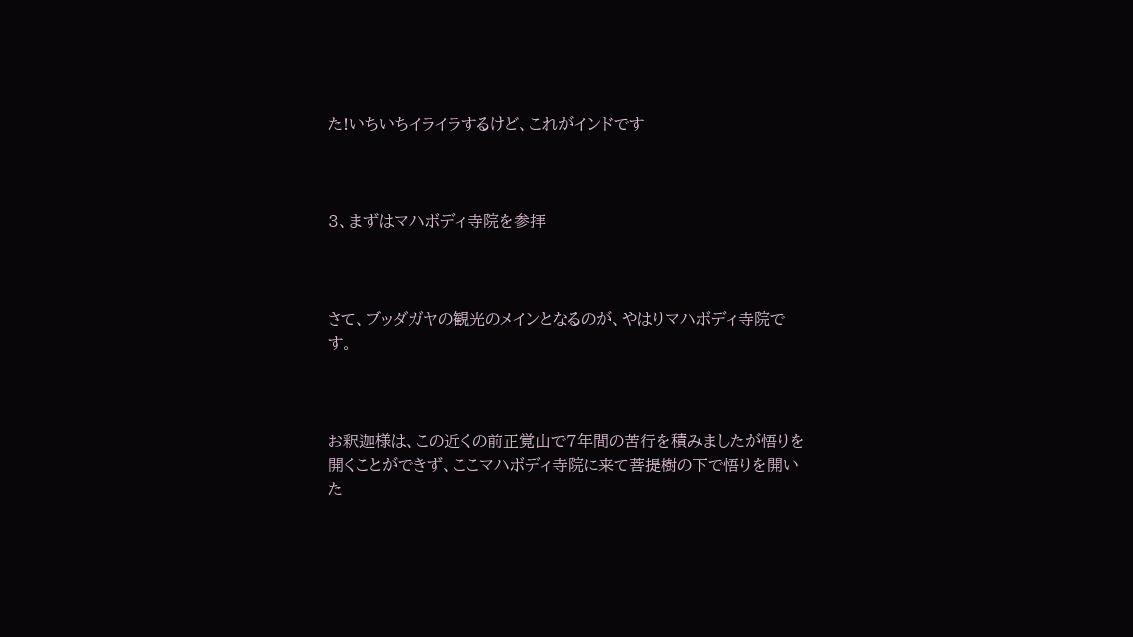た!いちいちイライラするけど、これがインドです



3、まずはマハボディ寺院を参拝



さて、ブッダガヤの観光のメインとなるのが、やはりマハボディ寺院です。



お釈迦様は、この近くの前正覚山で7年間の苦行を積みましたが悟りを開くことができず、ここマハボディ寺院に来て菩提樹の下で悟りを開いた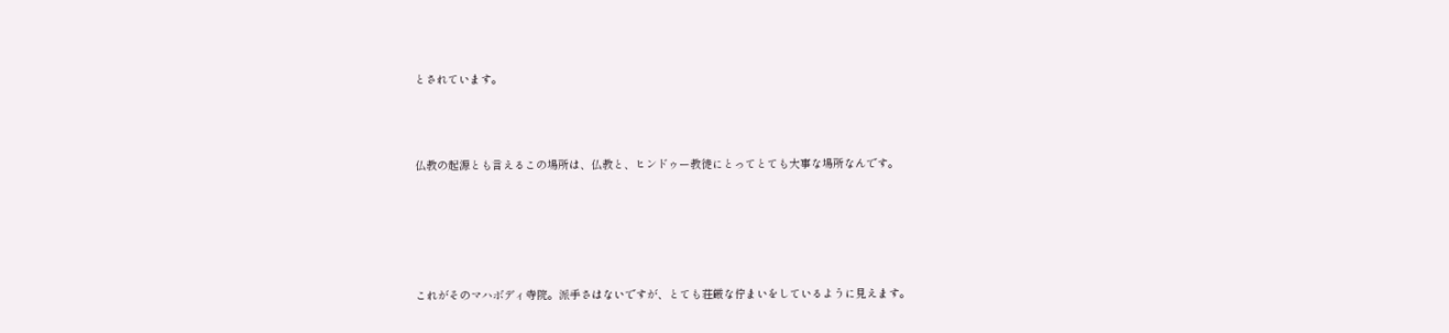とされています。



仏教の起源とも言えるこの場所は、仏教と、ヒンドゥー教徒にとってとても大事な場所なんです。





これがそのマハボディ寺院。派手さはないですが、とても荘厳な佇まいをしているように見えます。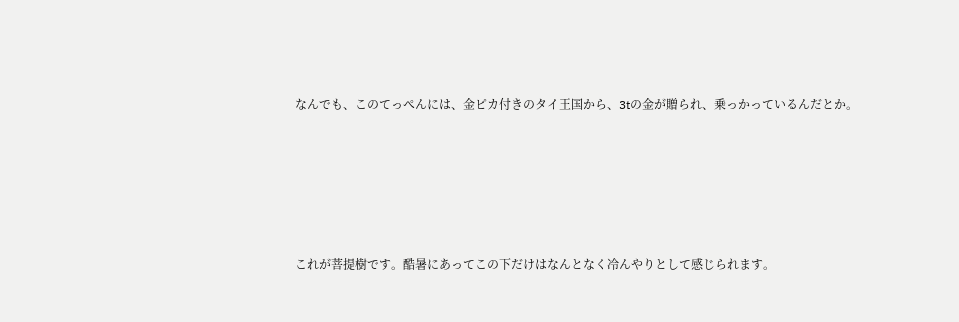なんでも、このてっぺんには、金ピカ付きのタイ王国から、3tの金が贈られ、乗っかっているんだとか。





これが菩提樹です。酷暑にあってこの下だけはなんとなく冷んやりとして感じられます。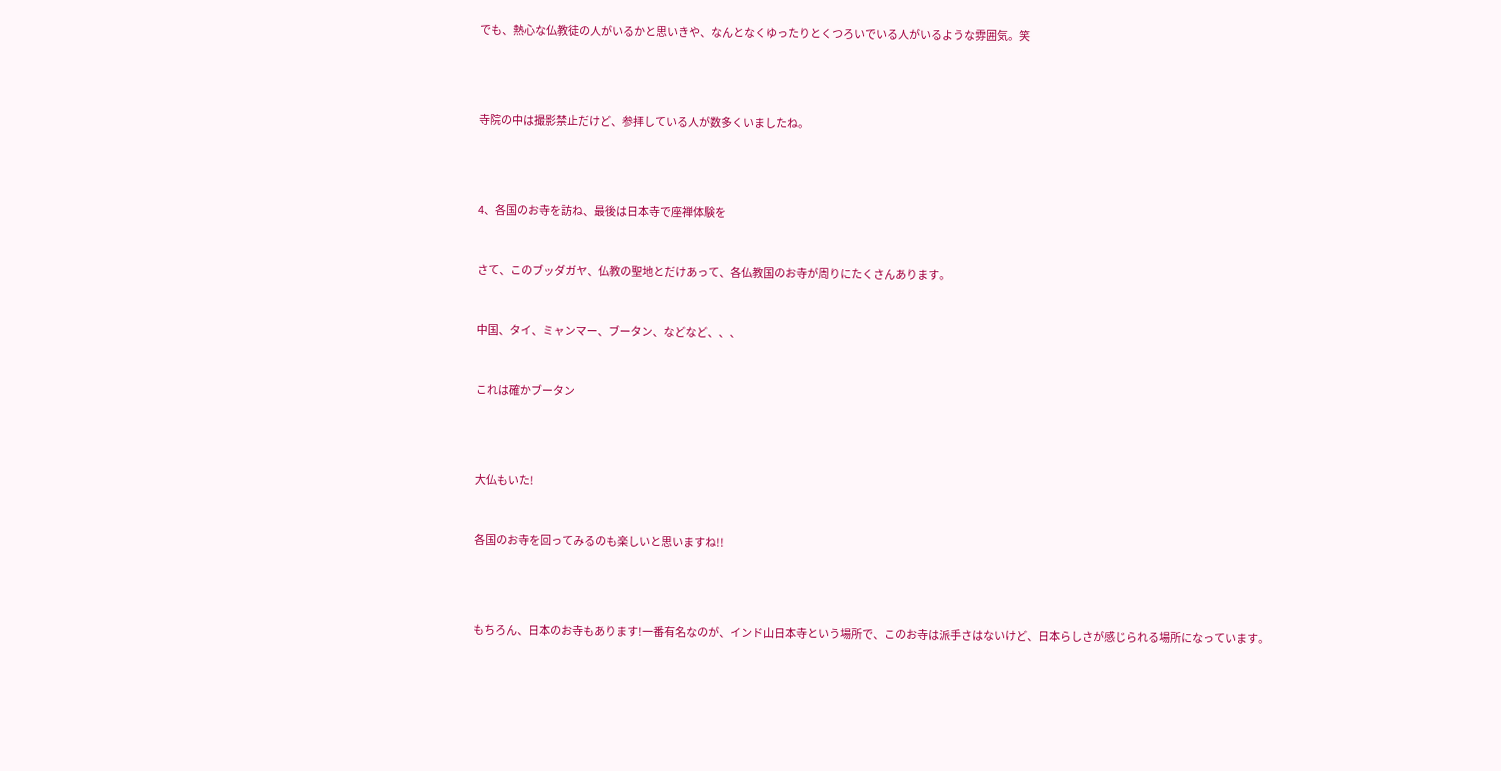でも、熱心な仏教徒の人がいるかと思いきや、なんとなくゆったりとくつろいでいる人がいるような雰囲気。笑





寺院の中は撮影禁止だけど、参拝している人が数多くいましたね。





4、各国のお寺を訪ね、最後は日本寺で座禅体験を



さて、このブッダガヤ、仏教の聖地とだけあって、各仏教国のお寺が周りにたくさんあります。



中国、タイ、ミャンマー、ブータン、などなど、、、



これは確かブータン





大仏もいた!



各国のお寺を回ってみるのも楽しいと思いますね!!





もちろん、日本のお寺もあります!一番有名なのが、インド山日本寺という場所で、このお寺は派手さはないけど、日本らしさが感じられる場所になっています。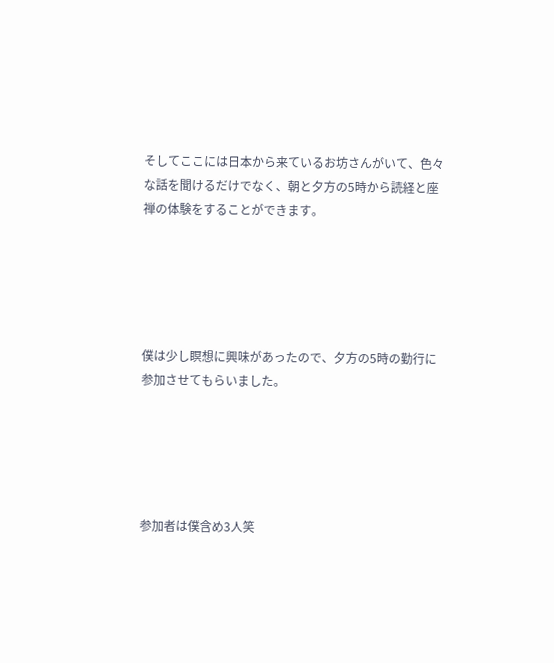そしてここには日本から来ているお坊さんがいて、色々な話を聞けるだけでなく、朝と夕方の5時から読経と座禅の体験をすることができます。





僕は少し瞑想に興味があったので、夕方の5時の勤行に参加させてもらいました。





参加者は僕含め3人笑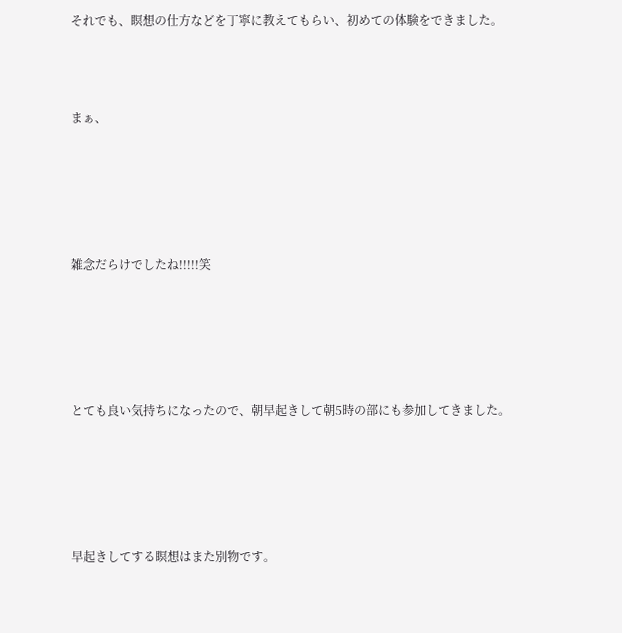それでも、瞑想の仕方などを丁寧に教えてもらい、初めての体験をできました。



まぁ、





雑念だらけでしたね!!!!!笑





とても良い気持ちになったので、朝早起きして朝5時の部にも参加してきました。





早起きしてする瞑想はまた別物です。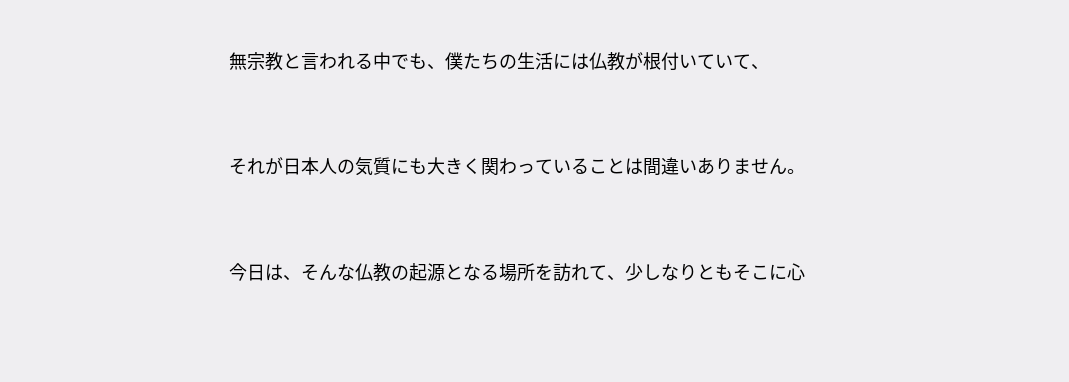無宗教と言われる中でも、僕たちの生活には仏教が根付いていて、



それが日本人の気質にも大きく関わっていることは間違いありません。



今日は、そんな仏教の起源となる場所を訪れて、少しなりともそこに心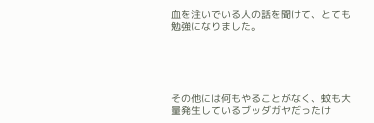血を注いでいる人の話を聞けて、とても勉強になりました。





その他には何もやることがなく、蚊も大量発生しているブッダガヤだったけ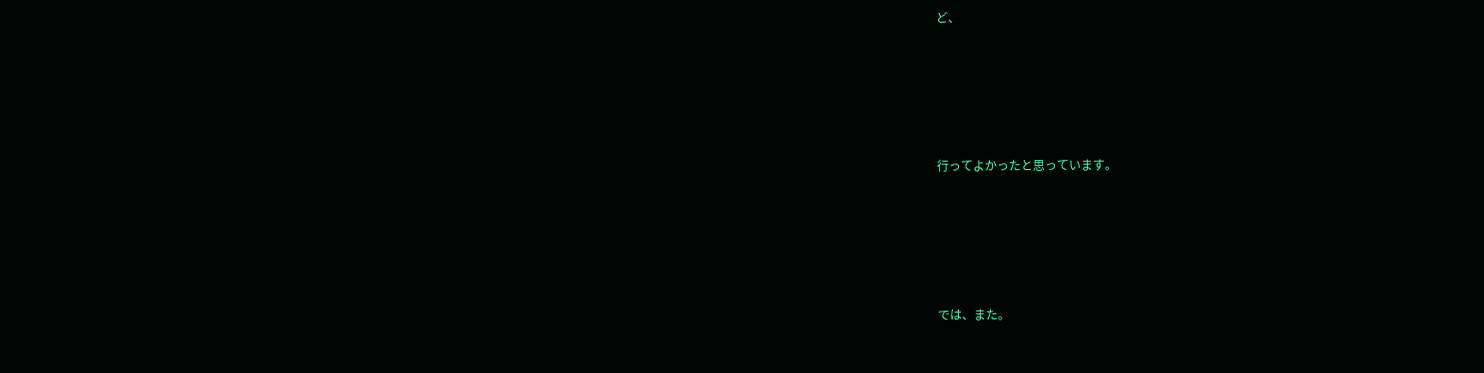ど、





行ってよかったと思っています。





では、また。